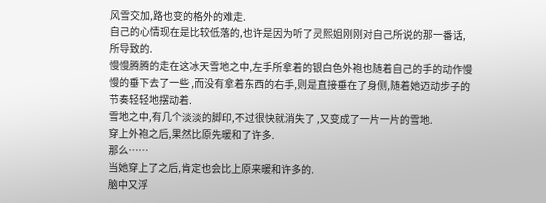风雪交加,路也变的格外的难走.
自己的心情现在是比较低落的,也许是因为听了灵熙姐刚刚对自己所说的那一番话,所导致的.
慢慢腾腾的走在这冰天雪地之中,左手所拿着的银白色外袍也随着自己的手的动作慢慢的垂下去了一些 ,而没有拿着东西的右手,则是直接垂在了身侧,随着她迈动步子的节奏轻轻地摆动着.
雪地之中,有几个淡淡的脚印,不过很快就消失了 ,又变成了一片一片的雪地.
穿上外袍之后,果然比原先暖和了许多.
那么……
当她穿上了之后,肯定也会比上原来暖和许多的.
脑中又浮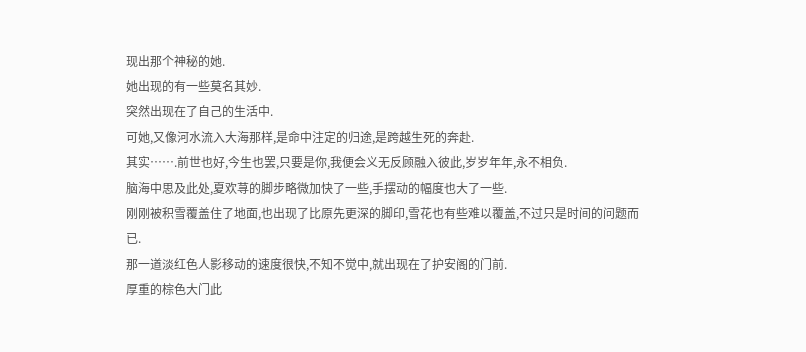现出那个神秘的她.
她出现的有一些莫名其妙.
突然出现在了自己的生活中.
可她,又像河水流入大海那样,是命中注定的归途,是跨越生死的奔赴.
其实…….前世也好,今生也罢,只要是你,我便会义无反顾融入彼此,岁岁年年,永不相负.
脑海中思及此处,夏欢荨的脚步略微加快了一些,手摆动的幅度也大了一些.
刚刚被积雪覆盖住了地面,也出现了比原先更深的脚印,雪花也有些难以覆盖,不过只是时间的问题而已.
那一道淡红色人影移动的速度很快,不知不觉中,就出现在了护安阁的门前.
厚重的棕色大门此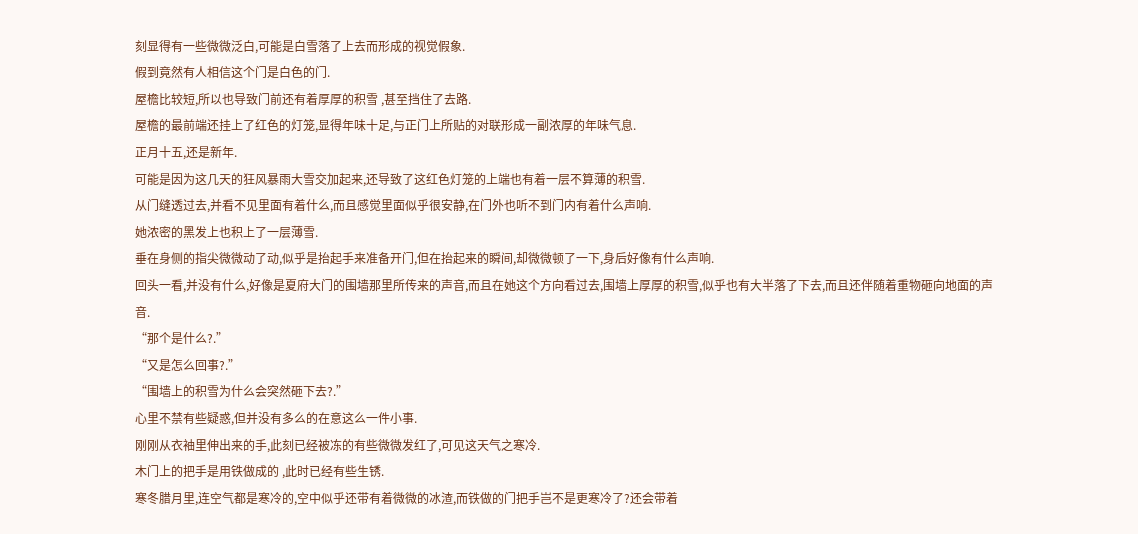刻显得有一些微微泛白,可能是白雪落了上去而形成的视觉假象.
假到竟然有人相信这个门是白色的门.
屋檐比较短,所以也导致门前还有着厚厚的积雪 ,甚至挡住了去路.
屋檐的最前端还挂上了红色的灯笼,显得年味十足,与正门上所贴的对联形成一副浓厚的年味气息.
正月十五,还是新年.
可能是因为这几天的狂风暴雨大雪交加起来,还导致了这红色灯笼的上端也有着一层不算薄的积雪.
从门缝透过去,并看不见里面有着什么,而且感觉里面似乎很安静,在门外也听不到门内有着什么声响.
她浓密的黑发上也积上了一层薄雪.
垂在身侧的指尖微微动了动,似乎是抬起手来准备开门,但在抬起来的瞬间,却微微顿了一下,身后好像有什么声响.
回头一看,并没有什么,好像是夏府大门的围墙那里所传来的声音,而且在她这个方向看过去,围墙上厚厚的积雪,似乎也有大半落了下去,而且还伴随着重物砸向地面的声音.
“那个是什么?.”
“又是怎么回事?.”
“围墙上的积雪为什么会突然砸下去?.”
心里不禁有些疑惑,但并没有多么的在意这么一件小事.
刚刚从衣袖里伸出来的手,此刻已经被冻的有些微微发红了,可见这天气之寒冷.
木门上的把手是用铁做成的 ,此时已经有些生锈.
寒冬腊月里,连空气都是寒冷的,空中似乎还带有着微微的冰渣,而铁做的门把手岂不是更寒冷了?还会带着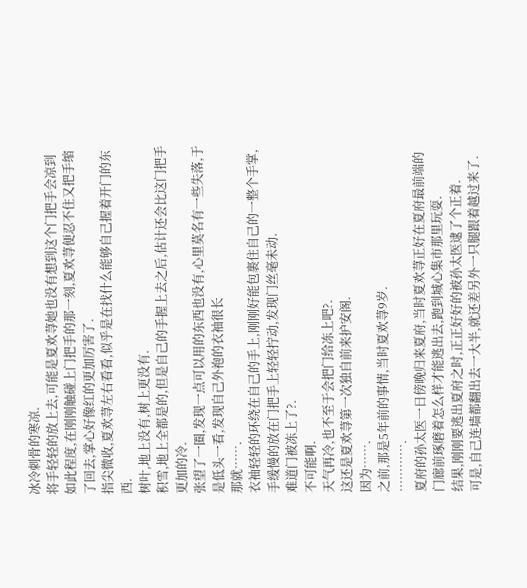冰冷刺骨的寒凉.
将手轻轻的放上去,可能是夏欢荨她也没有想到这个门把手会凉到如此程度,在刚刚触碰上门把手的那一刻,夏欢荨便忍不住又把手缩了回去,掌心好像红的更加厉害了.
指尖微收,夏欢荨左右看看,似乎是在找什么能够自己握着开门的东西.
树叶,地上没有,树上更没有.
积雪,地上全都是的,但是自己的手握上去之后,估计还会比这门把手更加的冷.
张望了一圈,发现一点可以用的东西也没有,心里莫名有一些失落,于是低头一看,发现自己外袍的衣袖很长
那就…….
衣袖轻轻的环绕在自己的手上,刚刚好能包裹住自己的一整个手掌,手缓慢的放在门把手上轻轻拧动,发现门丝毫未动.
难道门被冻上了?.
不可能啊.
天气再冷,也不至于会把门给冻上吧?.
这还是夏欢荨第一次独自前来护安阁.
因为…….
之前,那是5年前的事情,当时夏欢荨9岁.
………….
夏府的孙太医一日傍晚归来夏府,当时夏欢荨正好在夏府最前端的门廊前琢磨着怎么样才能逃出去,跑到城心集市那里玩耍.
结果,刚刚要逃出夏府之时,正正好好的被孙太医逮了个正着.
可是,自己连墙都翻出去一大半,就还差另外一只腿跟着越过来了.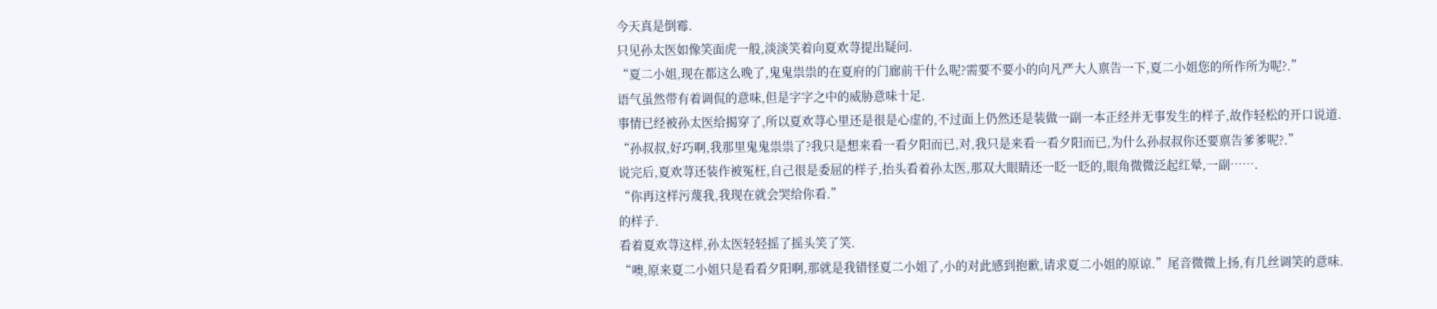今天真是倒霉.
只见孙太医如像笑面虎一般,淡淡笑着向夏欢荨提出疑问.
“夏二小姐,现在都这么晚了,鬼鬼祟祟的在夏府的门廊前干什么呢?需要不要小的向凡严大人禀告一下,夏二小姐您的所作所为呢?.”
语气虽然带有着调侃的意味,但是字字之中的威胁意味十足.
事情已经被孙太医给揭穿了,所以夏欢荨心里还是很是心虚的,不过面上仍然还是装做一副一本正经并无事发生的样子,故作轻松的开口说道.
“孙叔叔,好巧啊,我那里鬼鬼祟祟了?我只是想来看一看夕阳而已,对,我只是来看一看夕阳而已,为什么孙叔叔你还要禀告爹爹呢?.”
说完后,夏欢荨还装作被冤枉,自己很是委屈的样子,抬头看着孙太医,那双大眼睛还一眨一眨的,眼角微微泛起红晕,一副…….
“你再这样污蔑我,我现在就会哭给你看.”
的样子.
看着夏欢荨这样,孙太医轻轻摇了摇头笑了笑.
“噢,原来夏二小姐只是看看夕阳啊,那就是我错怪夏二小姐了,小的对此感到抱歉,请求夏二小姐的原谅.”尾音微微上扬,有几丝调笑的意味.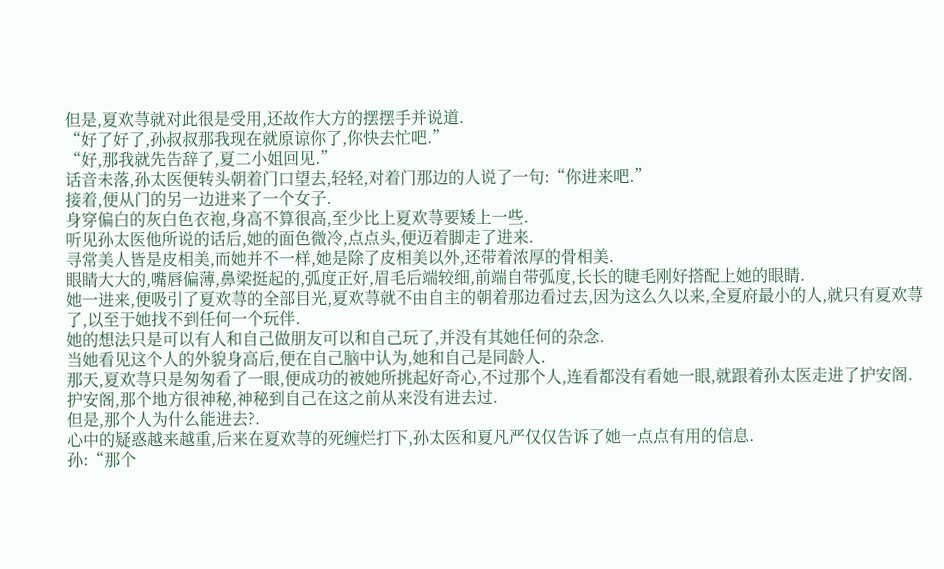但是,夏欢荨就对此很是受用,还故作大方的摆摆手并说道.
“好了好了,孙叔叔那我现在就原谅你了,你快去忙吧.”
“好,那我就先告辞了,夏二小姐回见.”
话音未落,孙太医便转头朝着门口望去,轻轻,对着门那边的人说了一句:“你进来吧.”
接着,便从门的另一边进来了一个女子.
身穿偏白的灰白色衣袍,身高不算很高,至少比上夏欢荨要矮上一些.
听见孙太医他所说的话后,她的面色微冷,点点头,便迈着脚走了进来.
寻常美人皆是皮相美,而她并不一样,她是除了皮相美以外,还带着浓厚的骨相美.
眼睛大大的,嘴唇偏薄,鼻梁挺起的,弧度正好,眉毛后端较细,前端自带弧度,长长的睫毛刚好搭配上她的眼睛.
她一进来,便吸引了夏欢荨的全部目光,夏欢荨就不由自主的朝着那边看过去,因为这么久以来,全夏府最小的人,就只有夏欢荨了,以至于她找不到任何一个玩伴.
她的想法只是可以有人和自己做朋友可以和自己玩了,并没有其她任何的杂念.
当她看见这个人的外貌身高后,便在自己脑中认为,她和自己是同龄人.
那天,夏欢荨只是匆匆看了一眼,便成功的被她所挑起好奇心,不过那个人,连看都没有看她一眼,就跟着孙太医走进了护安阁.
护安阁,那个地方很神秘,神秘到自己在这之前从来没有进去过.
但是,那个人为什么能进去?.
心中的疑惑越来越重,后来在夏欢荨的死缠烂打下,孙太医和夏凡严仅仅告诉了她一点点有用的信息.
孙:“那个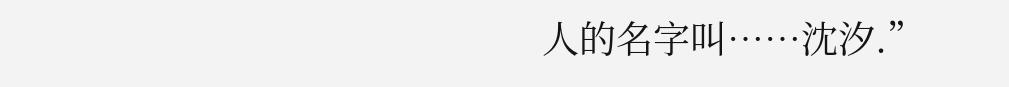人的名字叫……沈汐.”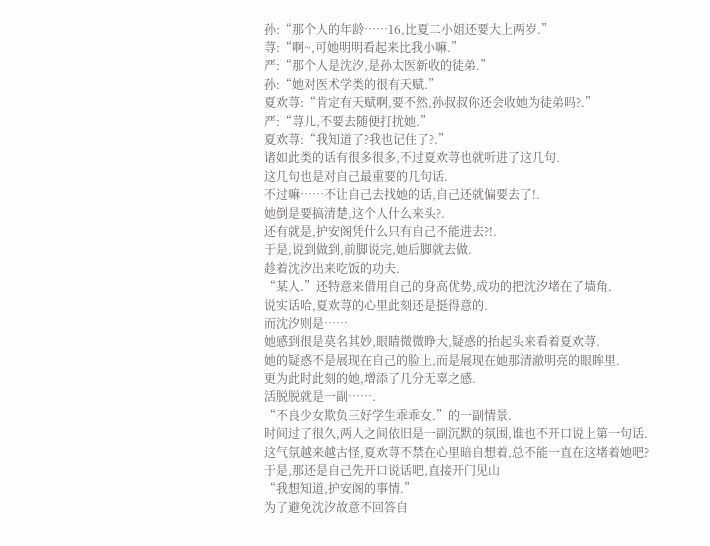孙:“那个人的年龄……16,比夏二小姐还要大上两岁.”
荨:“啊~,可她明明看起来比我小嘛.”
严:“那个人是沈汐,是孙太医新收的徒弟.”
孙:“她对医术学类的很有天赋.”
夏欢荨:“肯定有天赋啊,要不然,孙叔叔你还会收她为徒弟吗?.”
严:“荨儿,不要去随便打扰她.”
夏欢荨:“我知道了?我也记住了?.”
诸如此类的话有很多很多,不过夏欢荨也就听进了这几句.
这几句也是对自己最重要的几句话.
不过嘛……不让自己去找她的话,自己还就偏要去了!.
她倒是要搞清楚,这个人什么来头?.
还有就是,护安阁凭什么只有自己不能进去?!.
于是,说到做到,前脚说完,她后脚就去做.
趁着沈汐出来吃饭的功夫.
“某人.”还特意来借用自己的身高优势,成功的把沈汐堵在了墙角.
说实话哈,夏欢荨的心里此刻还是挺得意的.
而沈汐则是……
她感到很是莫名其妙,眼睛微微睁大,疑惑的抬起头来看着夏欢荨.
她的疑惑不是展现在自己的脸上,而是展现在她那清澈明亮的眼眸里.
更为此时此刻的她,增添了几分无辜之感.
活脱脱就是一副…….
“不良少女欺负三好学生乖乖女.”的一副情景.
时间过了很久,两人之间依旧是一副沉默的氛围,谁也不开口说上第一句话.
这气氛越来越古怪,夏欢荨不禁在心里暗自想着,总不能一直在这堵着她吧?
于是,那还是自己先开口说话吧,直接开门见山
“我想知道,护安阁的事情.”
为了避免沈汐故意不回答自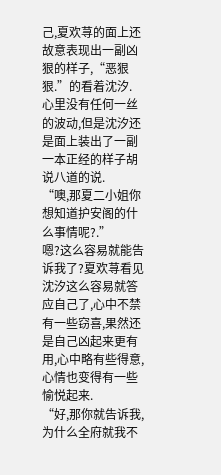己,夏欢荨的面上还故意表现出一副凶狠的样子,“恶狠狠.”的看着沈汐.
心里没有任何一丝的波动,但是沈汐还是面上装出了一副一本正经的样子胡说八道的说.
“噢,那夏二小姐你想知道护安阁的什么事情呢?.”
嗯?这么容易就能告诉我了?夏欢荨看见沈汐这么容易就答应自己了,心中不禁有一些窃喜,果然还是自己凶起来更有用,心中略有些得意,心情也变得有一些愉悦起来.
“好,那你就告诉我,为什么全府就我不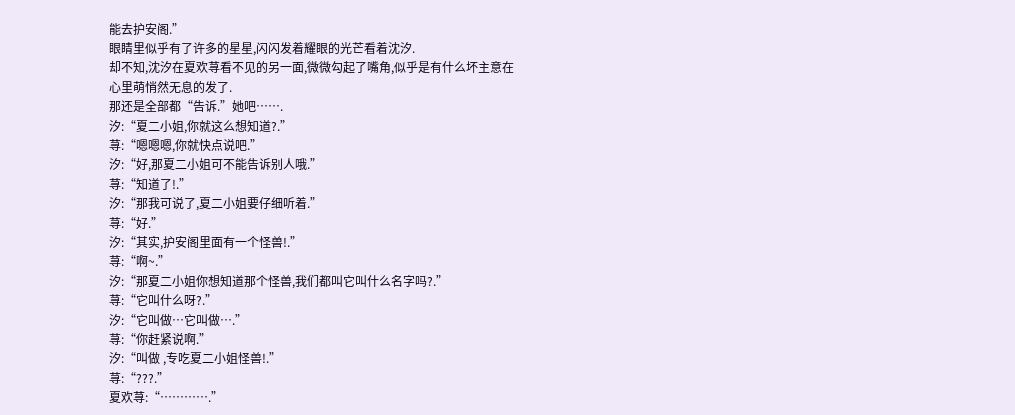能去护安阁.”
眼睛里似乎有了许多的星星,闪闪发着耀眼的光芒看着沈汐.
却不知,沈汐在夏欢荨看不见的另一面,微微勾起了嘴角,似乎是有什么坏主意在心里萌悄然无息的发了.
那还是全部都“告诉.”她吧…….
汐:“夏二小姐,你就这么想知道?.”
荨:“嗯嗯嗯,你就快点说吧.”
汐:“好,那夏二小姐可不能告诉别人哦.”
荨:“知道了!.”
汐:“那我可说了,夏二小姐要仔细听着.”
荨:“好.”
汐:“其实,护安阁里面有一个怪兽!.”
荨:“啊~.”
汐:“那夏二小姐你想知道那个怪兽,我们都叫它叫什么名字吗?.”
荨:“它叫什么呀?.”
汐:“它叫做…它叫做….”
荨:“你赶紧说啊.”
汐:“叫做 ,专吃夏二小姐怪兽!.”
荨:“???.”
夏欢荨:“………….”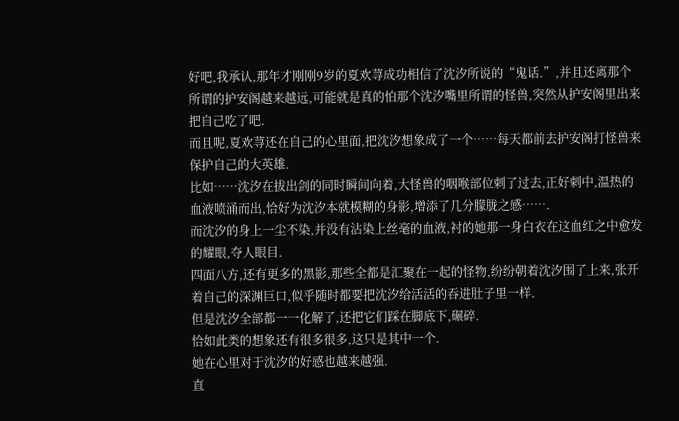好吧,我承认,那年才刚刚9岁的夏欢荨成功相信了沈汐所说的“鬼话.”,并且还离那个所谓的护安阁越来越远,可能就是真的怕那个沈汐嘴里所谓的怪兽,突然从护安阁里出来把自己吃了吧.
而且呢,夏欢荨还在自己的心里面,把沈汐想象成了一个……每天都前去护安阁打怪兽来保护自己的大英雄.
比如……沈汐在拔出剑的同时瞬间向着,大怪兽的咽喉部位刺了过去,正好刺中,温热的血液喷涌而出,恰好为沈汐本就模糊的身影,增添了几分朦胧之感…….
而沈汐的身上一尘不染,并没有沾染上丝毫的血液,衬的她那一身白衣在这血红之中愈发的耀眼,夺人眼目.
四面八方,还有更多的黑影,那些全都是汇聚在一起的怪物,纷纷朝着沈汐围了上来,张开着自己的深渊巨口,似乎随时都要把沈汐给活活的吞进肚子里一样.
但是沈汐全部都一一化解了,还把它们踩在脚底下,碾碎.
恰如此类的想象还有很多很多,这只是其中一个.
她在心里对于沈汐的好感也越来越强.
直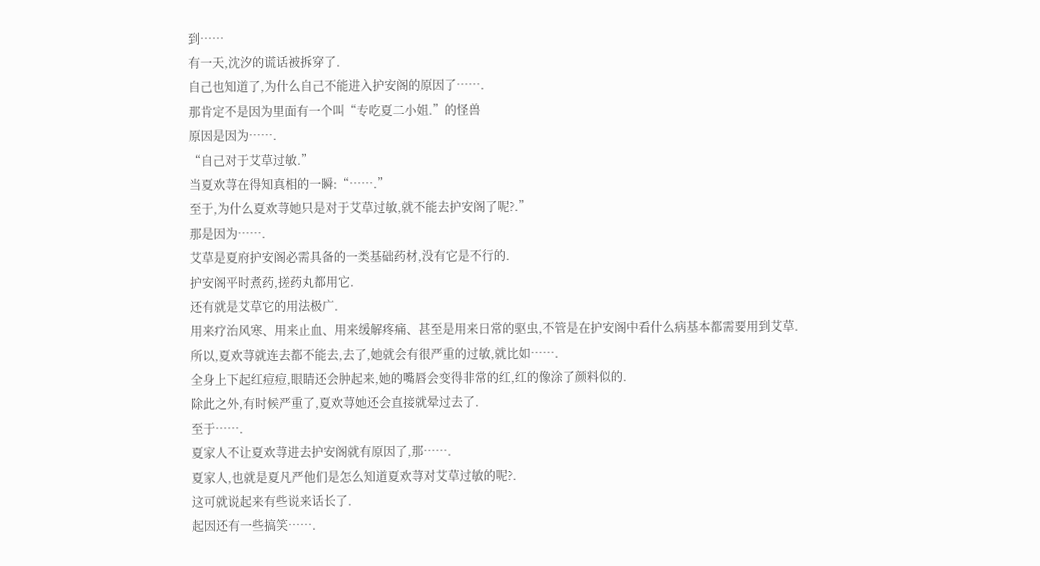到……
有一天,沈汐的谎话被拆穿了.
自己也知道了,为什么自己不能进入护安阁的原因了…….
那肯定不是因为里面有一个叫“专吃夏二小姐.”的怪兽
原因是因为…….
“自己对于艾草过敏.”
当夏欢荨在得知真相的一瞬:“…….”
至于,为什么夏欢荨她只是对于艾草过敏,就不能去护安阁了呢?.”
那是因为…….
艾草是夏府护安阁必需具备的一类基础药材,没有它是不行的.
护安阁平时煮药,搓药丸都用它.
还有就是艾草它的用法极广.
用来疗治风寒、用来止血、用来缓解疼痛、甚至是用来日常的驱虫,不管是在护安阁中看什么病基本都需要用到艾草.
所以,夏欢荨就连去都不能去,去了,她就会有很严重的过敏,就比如…….
全身上下起红痘痘,眼睛还会肿起来,她的嘴唇会变得非常的红,红的像涂了颜料似的.
除此之外,有时候严重了,夏欢荨她还会直接就晕过去了.
至于…….
夏家人不让夏欢荨进去护安阁就有原因了,那…….
夏家人,也就是夏凡严他们是怎么知道夏欢荨对艾草过敏的呢?.
这可就说起来有些说来话长了.
起因还有一些搞笑…….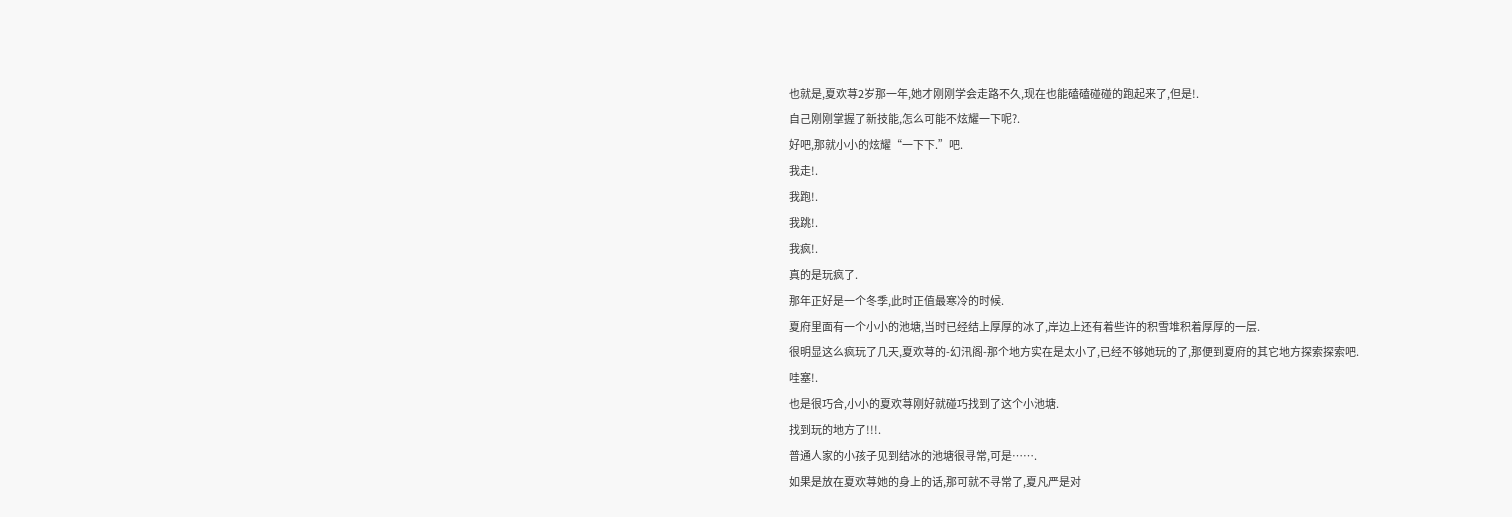也就是,夏欢荨2岁那一年,她才刚刚学会走路不久,现在也能磕磕碰碰的跑起来了,但是!.
自己刚刚掌握了新技能,怎么可能不炫耀一下呢?.
好吧,那就小小的炫耀“一下下.”吧.
我走!.
我跑!.
我跳!.
我疯!.
真的是玩疯了.
那年正好是一个冬季,此时正值最寒冷的时候.
夏府里面有一个小小的池塘,当时已经结上厚厚的冰了,岸边上还有着些许的积雪堆积着厚厚的一层.
很明显这么疯玩了几天,夏欢荨的-幻汛阁-那个地方实在是太小了,已经不够她玩的了,那便到夏府的其它地方探索探索吧.
哇塞!.
也是很巧合,小小的夏欢荨刚好就碰巧找到了这个小池塘.
找到玩的地方了!!!.
普通人家的小孩子见到结冰的池塘很寻常,可是…….
如果是放在夏欢荨她的身上的话,那可就不寻常了,夏凡严是对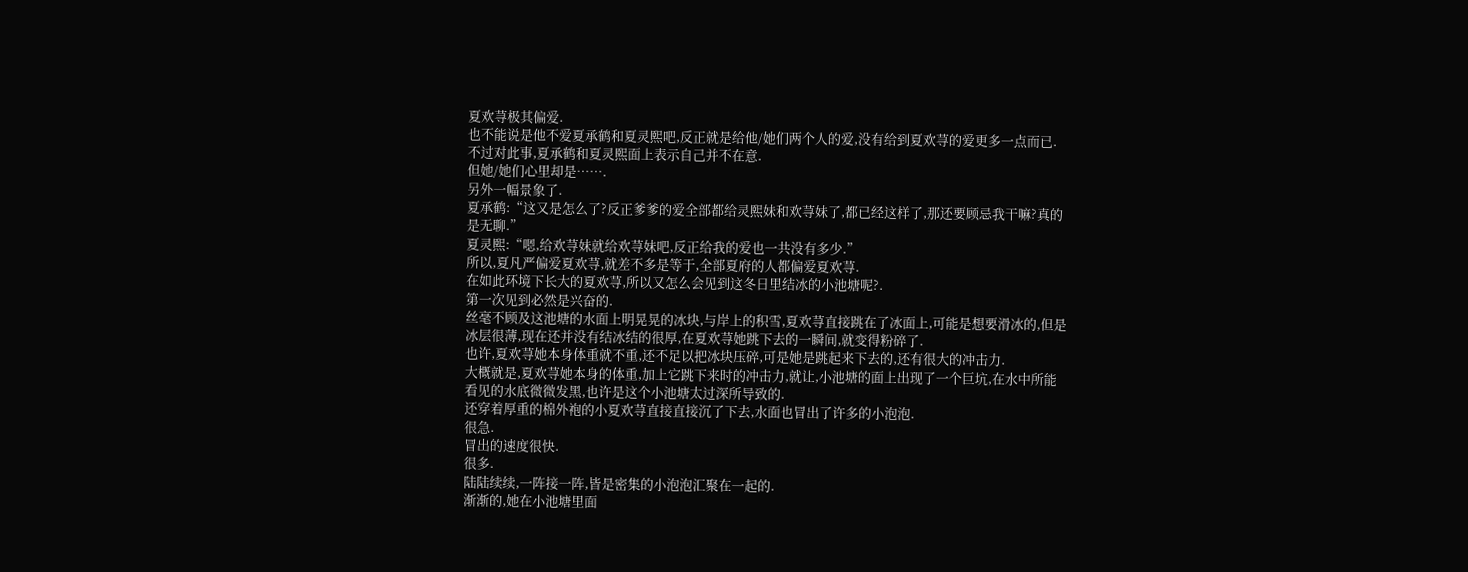夏欢荨极其偏爱.
也不能说是他不爱夏承鹤和夏灵熙吧,反正就是给他/她们两个人的爱,没有给到夏欢荨的爱更多一点而已.
不过对此事,夏承鹤和夏灵熙面上表示自己并不在意.
但她/她们心里却是…….
另外一幅景象了.
夏承鹤:“这又是怎么了?反正爹爹的爱全部都给灵熙妹和欢荨妹了,都已经这样了,那还要顾忌我干嘛?真的是无聊.”
夏灵熙:“嗯,给欢荨妹就给欢荨妹吧,反正给我的爱也一共没有多少.”
所以,夏凡严偏爱夏欢荨,就差不多是等于,全部夏府的人都偏爱夏欢荨.
在如此环境下长大的夏欢荨,所以又怎么会见到这冬日里结冰的小池塘呢?.
第一次见到必然是兴奋的.
丝毫不顾及这池塘的水面上明晃晃的冰块,与岸上的积雪,夏欢荨直接跳在了冰面上,可能是想要滑冰的,但是冰层很薄,现在还并没有结冰结的很厚,在夏欢荨她跳下去的一瞬间,就变得粉碎了.
也许,夏欢荨她本身体重就不重,还不足以把冰块压碎,可是她是跳起来下去的,还有很大的冲击力.
大概就是,夏欢荨她本身的体重,加上它跳下来时的冲击力,就让,小池塘的面上出现了一个巨坑,在水中所能看见的水底微微发黑,也许是这个小池塘太过深所导致的.
还穿着厚重的棉外袍的小夏欢荨直接直接沉了下去,水面也冒出了许多的小泡泡.
很急.
冒出的速度很快.
很多.
陆陆续续,一阵接一阵,皆是密集的小泡泡汇聚在一起的.
渐渐的,她在小池塘里面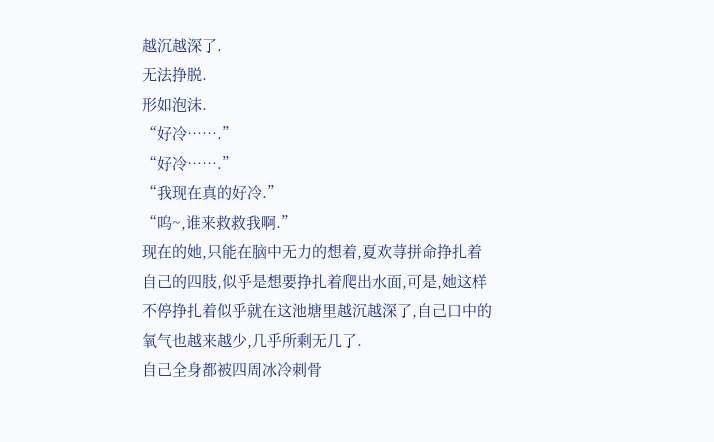越沉越深了.
无法挣脱.
形如泡沫.
“好冷…….”
“好冷…….”
“我现在真的好冷.”
“呜~,谁来救救我啊.”
现在的她,只能在脑中无力的想着,夏欢荨拼命挣扎着自己的四肢,似乎是想要挣扎着爬出水面,可是,她这样不停挣扎着似乎就在这池塘里越沉越深了,自己口中的氧气也越来越少,几乎所剩无几了.
自己全身都被四周冰冷刺骨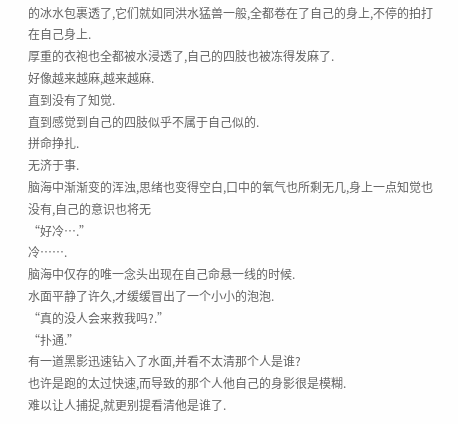的冰水包裹透了,它们就如同洪水猛兽一般,全都卷在了自己的身上,不停的拍打在自己身上.
厚重的衣袍也全都被水浸透了,自己的四肢也被冻得发麻了.
好像越来越麻,越来越麻.
直到没有了知觉.
直到感觉到自己的四肢似乎不属于自己似的.
拼命挣扎.
无济于事.
脑海中渐渐变的浑浊,思绪也变得空白,口中的氧气也所剩无几,身上一点知觉也没有,自己的意识也将无
“好冷….”
冷…….
脑海中仅存的唯一念头出现在自己命悬一线的时候.
水面平静了许久,才缓缓冒出了一个小小的泡泡.
“真的没人会来救我吗?.”
“扑通.”
有一道黑影迅速钻入了水面,并看不太清那个人是谁?
也许是跑的太过快速,而导致的那个人他自己的身影很是模糊.
难以让人捕捉,就更别提看清他是谁了.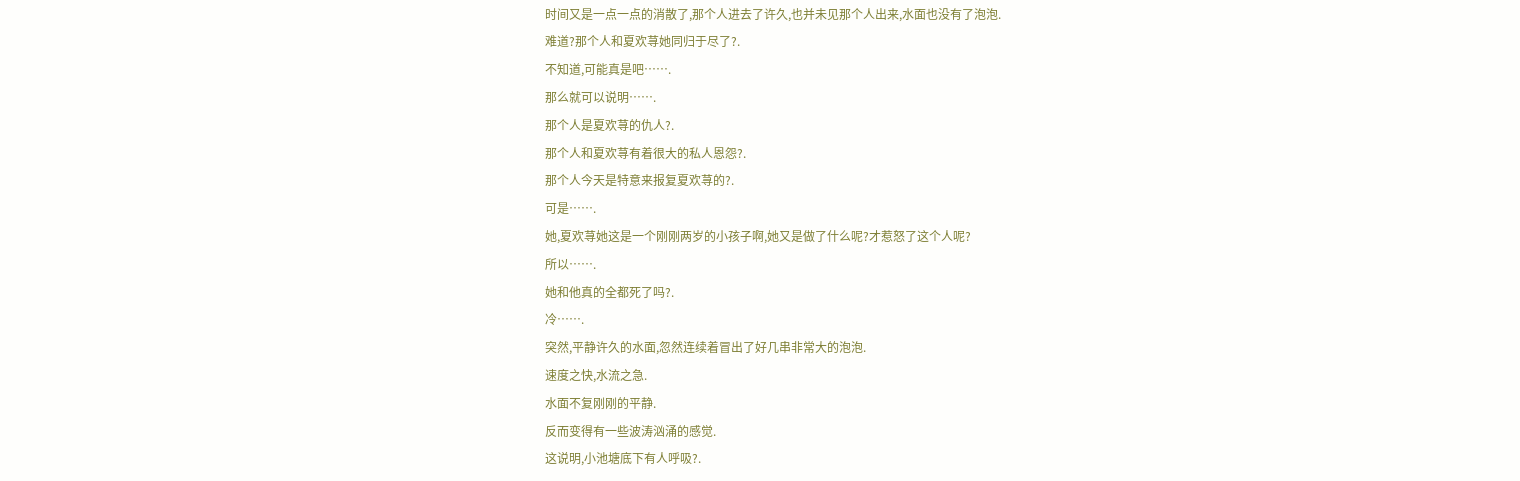时间又是一点一点的消散了,那个人进去了许久,也并未见那个人出来,水面也没有了泡泡.
难道?那个人和夏欢荨她同归于尽了?.
不知道,可能真是吧…….
那么就可以说明…….
那个人是夏欢荨的仇人?.
那个人和夏欢荨有着很大的私人恩怨?.
那个人今天是特意来报复夏欢荨的?.
可是…….
她,夏欢荨她这是一个刚刚两岁的小孩子啊,她又是做了什么呢?才惹怒了这个人呢?
所以…….
她和他真的全都死了吗?.
冷…….
突然,平静许久的水面,忽然连续着冒出了好几串非常大的泡泡.
速度之快,水流之急.
水面不复刚刚的平静.
反而变得有一些波涛汹涌的感觉.
这说明,小池塘底下有人呼吸?.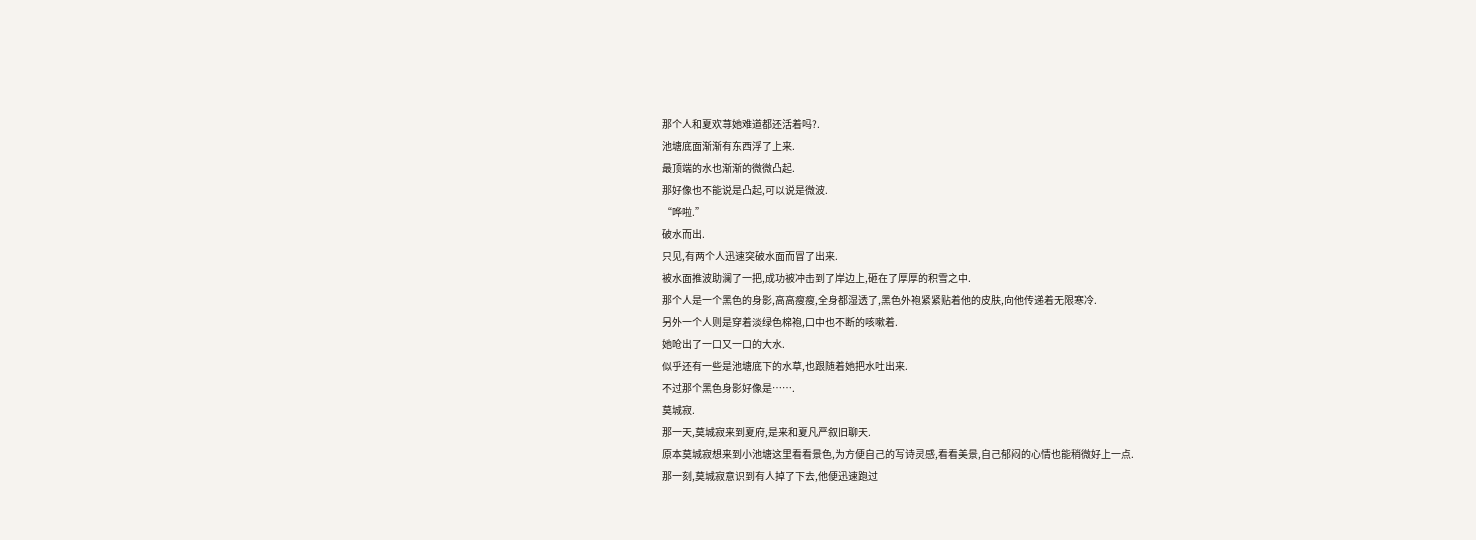那个人和夏欢荨她难道都还活着吗?.
池塘底面渐渐有东西浮了上来.
最顶端的水也渐渐的微微凸起.
那好像也不能说是凸起,可以说是微波.
“哗啦.”
破水而出.
只见,有两个人迅速突破水面而冒了出来.
被水面推波助澜了一把,成功被冲击到了岸边上,砸在了厚厚的积雪之中.
那个人是一个黑色的身影,高高瘦瘦,全身都湿透了,黑色外袍紧紧贴着他的皮肤,向他传递着无限寒冷.
另外一个人则是穿着淡绿色棉袍,口中也不断的咳嗽着.
她呛出了一口又一口的大水.
似乎还有一些是池塘底下的水草,也跟随着她把水吐出来.
不过那个黑色身影好像是…….
莫城寂.
那一天,莫城寂来到夏府,是来和夏凡严叙旧聊天.
原本莫城寂想来到小池塘这里看看景色,为方便自己的写诗灵感,看看美景,自己郁闷的心情也能稍微好上一点.
那一刻,莫城寂意识到有人掉了下去,他便迅速跑过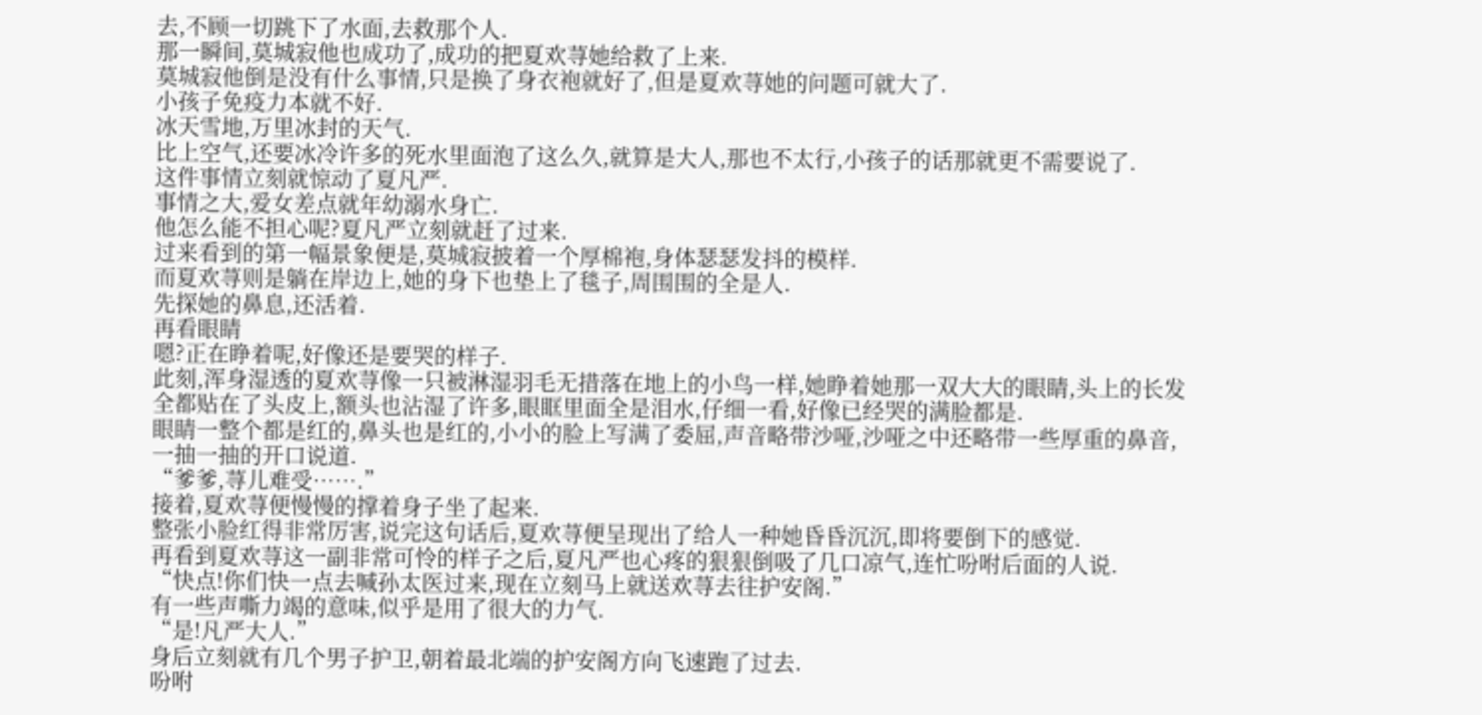去,不顾一切跳下了水面,去救那个人.
那一瞬间,莫城寂他也成功了,成功的把夏欢荨她给救了上来.
莫城寂他倒是没有什么事情,只是换了身衣袍就好了,但是夏欢荨她的问题可就大了.
小孩子免疫力本就不好.
冰天雪地,万里冰封的天气.
比上空气,还要冰冷许多的死水里面泡了这么久,就算是大人,那也不太行,小孩子的话那就更不需要说了.
这件事情立刻就惊动了夏凡严.
事情之大,爱女差点就年幼溺水身亡.
他怎么能不担心呢?夏凡严立刻就赶了过来.
过来看到的第一幅景象便是,莫城寂披着一个厚棉袍,身体瑟瑟发抖的模样.
而夏欢荨则是躺在岸边上,她的身下也垫上了毯子,周围围的全是人.
先探她的鼻息,还活着.
再看眼睛
嗯?正在睁着呢,好像还是要哭的样子.
此刻,浑身湿透的夏欢荨像一只被淋湿羽毛无措落在地上的小鸟一样,她睁着她那一双大大的眼睛,头上的长发全都贴在了头皮上,额头也沾湿了许多,眼眶里面全是泪水,仔细一看,好像已经哭的满脸都是.
眼睛一整个都是红的,鼻头也是红的,小小的脸上写满了委屈,声音略带沙哑,沙哑之中还略带一些厚重的鼻音,一抽一抽的开口说道.
“爹爹,荨儿难受…….”
接着,夏欢荨便慢慢的撑着身子坐了起来.
整张小脸红得非常厉害,说完这句话后,夏欢荨便呈现出了给人一种她昏昏沉沉,即将要倒下的感觉.
再看到夏欢荨这一副非常可怜的样子之后,夏凡严也心疼的狠狠倒吸了几口凉气,连忙吩咐后面的人说.
“快点!你们快一点去喊孙太医过来,现在立刻马上就送欢荨去往护安阁.”
有一些声嘶力竭的意味,似乎是用了很大的力气.
“是!凡严大人.”
身后立刻就有几个男子护卫,朝着最北端的护安阁方向飞速跑了过去.
吩咐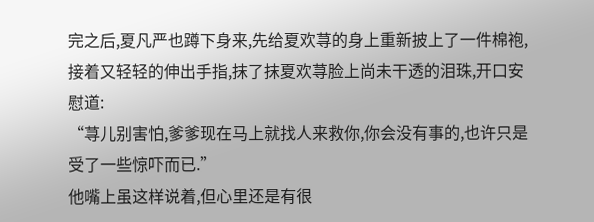完之后,夏凡严也蹲下身来,先给夏欢荨的身上重新披上了一件棉袍,接着又轻轻的伸出手指,抹了抹夏欢荨脸上尚未干透的泪珠,开口安慰道:
“荨儿别害怕,爹爹现在马上就找人来救你,你会没有事的,也许只是受了一些惊吓而已.”
他嘴上虽这样说着,但心里还是有很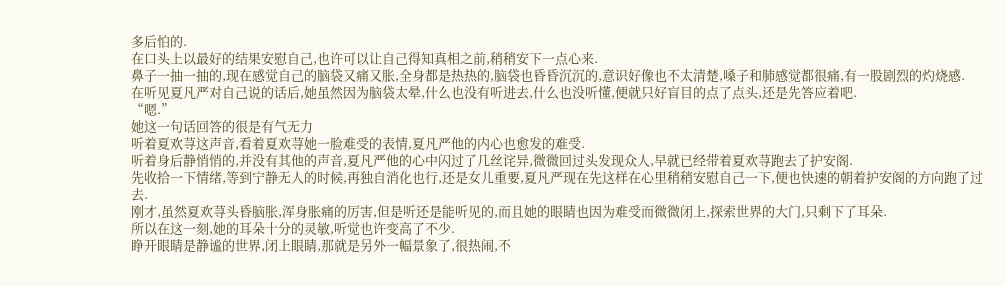多后怕的.
在口头上以最好的结果安慰自己,也许可以让自己得知真相之前,稍稍安下一点心来.
鼻子一抽一抽的,现在感觉自己的脑袋又痛又胀,全身都是热热的,脑袋也昏昏沉沉的,意识好像也不太清楚,嗓子和肺感觉都很痛,有一股剧烈的灼烧感.
在听见夏凡严对自己说的话后,她虽然因为脑袋太晕,什么也没有听进去,什么也没听懂,便就只好盲目的点了点头,还是先答应着吧.
“嗯.”
她这一句话回答的很是有气无力
听着夏欢荨这声音,看着夏欢荨她一脸难受的表情,夏凡严他的内心也愈发的难受.
听着身后静悄悄的,并没有其他的声音,夏凡严他的心中闪过了几丝诧异,微微回过头发现众人,早就已经带着夏欢荨跑去了护安阁.
先收拾一下情绪,等到宁静无人的时候,再独自消化也行,还是女儿重要,夏凡严现在先这样在心里稍稍安慰自己一下,便也快速的朝着护安阁的方向跑了过去.
刚才,虽然夏欢荨头昏脑胀,浑身胀痛的厉害,但是听还是能听见的,而且她的眼睛也因为难受而微微闭上,探索世界的大门,只剩下了耳朵.
所以在这一刻,她的耳朵十分的灵敏,听觉也许变高了不少.
睁开眼睛是静谧的世界,闭上眼睛,那就是另外一幅景象了,很热闹,不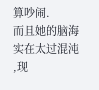算吵闹.
而且她的脑海实在太过混沌 ,现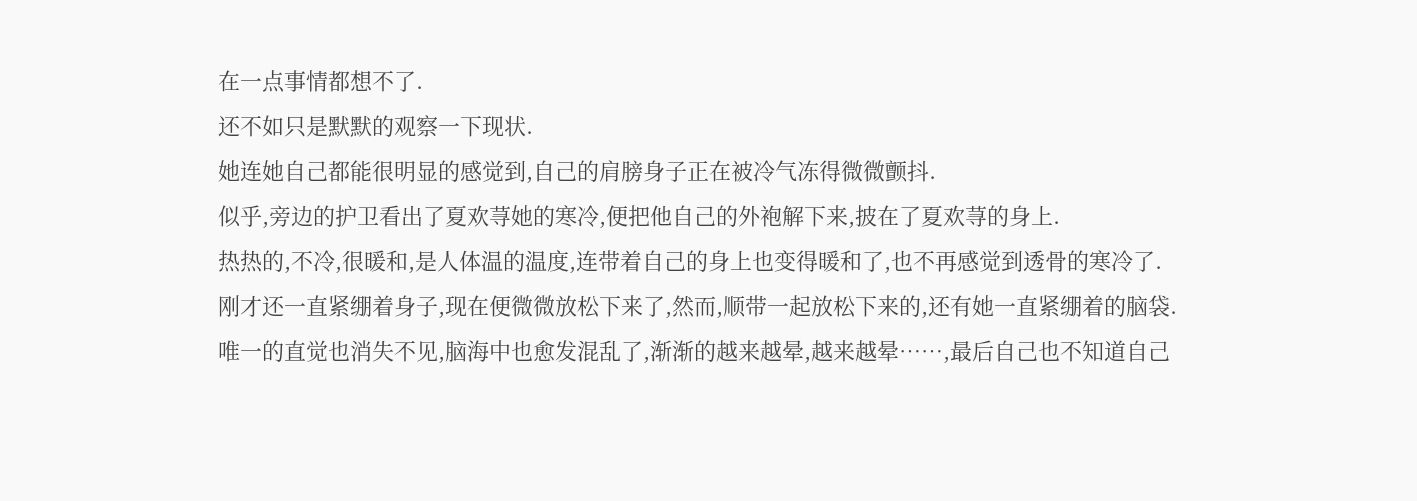在一点事情都想不了.
还不如只是默默的观察一下现状.
她连她自己都能很明显的感觉到,自己的肩膀身子正在被冷气冻得微微颤抖.
似乎,旁边的护卫看出了夏欢荨她的寒冷,便把他自己的外袍解下来,披在了夏欢荨的身上.
热热的,不冷,很暖和,是人体温的温度,连带着自己的身上也变得暖和了,也不再感觉到透骨的寒冷了.
刚才还一直紧绷着身子,现在便微微放松下来了,然而,顺带一起放松下来的,还有她一直紧绷着的脑袋.
唯一的直觉也消失不见,脑海中也愈发混乱了,渐渐的越来越晕,越来越晕……,最后自己也不知道自己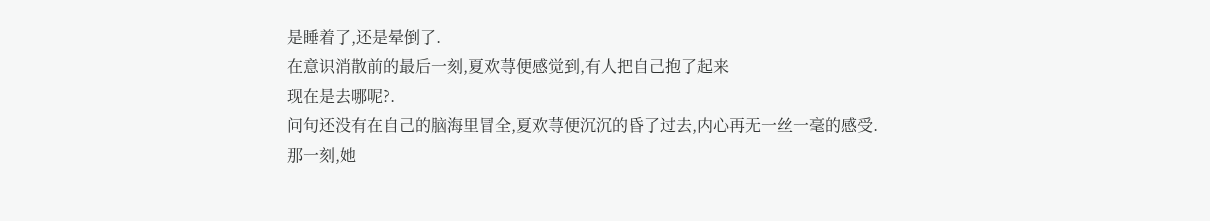是睡着了,还是晕倒了.
在意识消散前的最后一刻,夏欢荨便感觉到,有人把自己抱了起来
现在是去哪呢?.
问句还没有在自己的脑海里冒全,夏欢荨便沉沉的昏了过去,内心再无一丝一毫的感受.
那一刻,她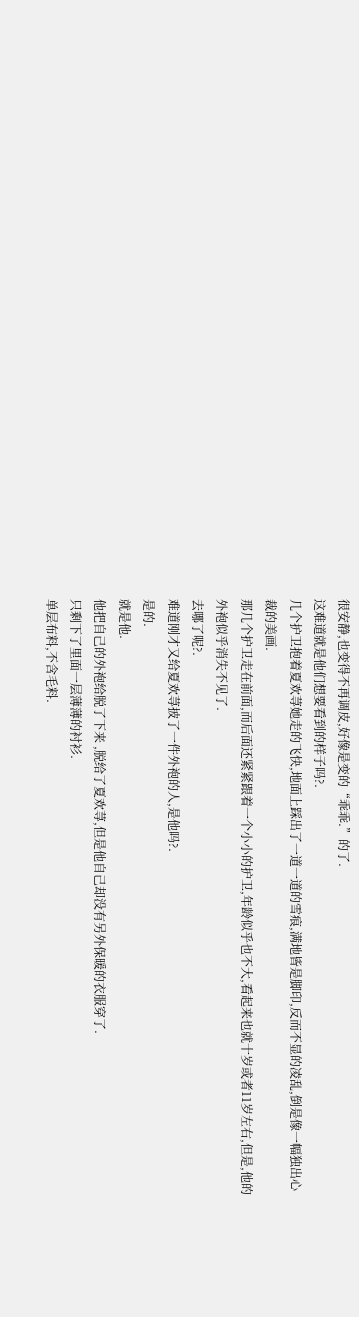很安静,也变得不再调皮,好像是变的“乖乖.”的了.
这难道就是他们想要看到的样子吗?.
几个护卫抱着夏欢荨她走的飞快,地面上踩出了一道一道的雪痕,满地皆是脚印,反而不显的凌乱,倒是像一幅独出心裁的美画.
那几个护卫走在前面,而后面还紧紧跟着一个小小的护卫,年龄似乎也不大,看起来也就十岁或者11岁左右,但是,他的外袍似乎消失不见了.
去哪了呢?.
难道刚才又给夏欢荨披了一件外袍的人,是他吗?.
是的.
就是他.
他把自己的外袍给脱了下来 ,脱给了夏欢荨,但是他自己却没有另外保暖的衣服穿了.
只剩下了里面一层薄薄的衬衫.
单层布料,不含毛料.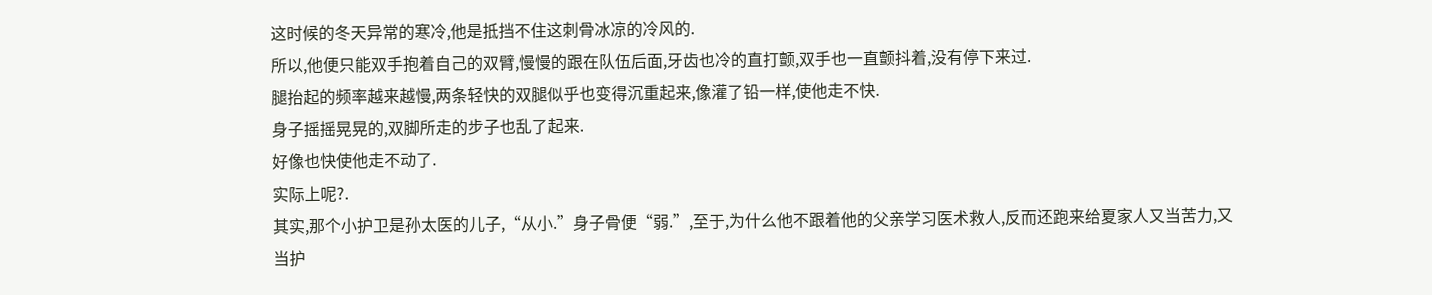这时候的冬天异常的寒冷,他是抵挡不住这刺骨冰凉的冷风的.
所以,他便只能双手抱着自己的双臂,慢慢的跟在队伍后面,牙齿也冷的直打颤,双手也一直颤抖着,没有停下来过.
腿抬起的频率越来越慢,两条轻快的双腿似乎也变得沉重起来,像灌了铅一样,使他走不快.
身子摇摇晃晃的,双脚所走的步子也乱了起来.
好像也快使他走不动了.
实际上呢?.
其实,那个小护卫是孙太医的儿子,“从小.”身子骨便“弱.”,至于,为什么他不跟着他的父亲学习医术救人,反而还跑来给夏家人又当苦力,又当护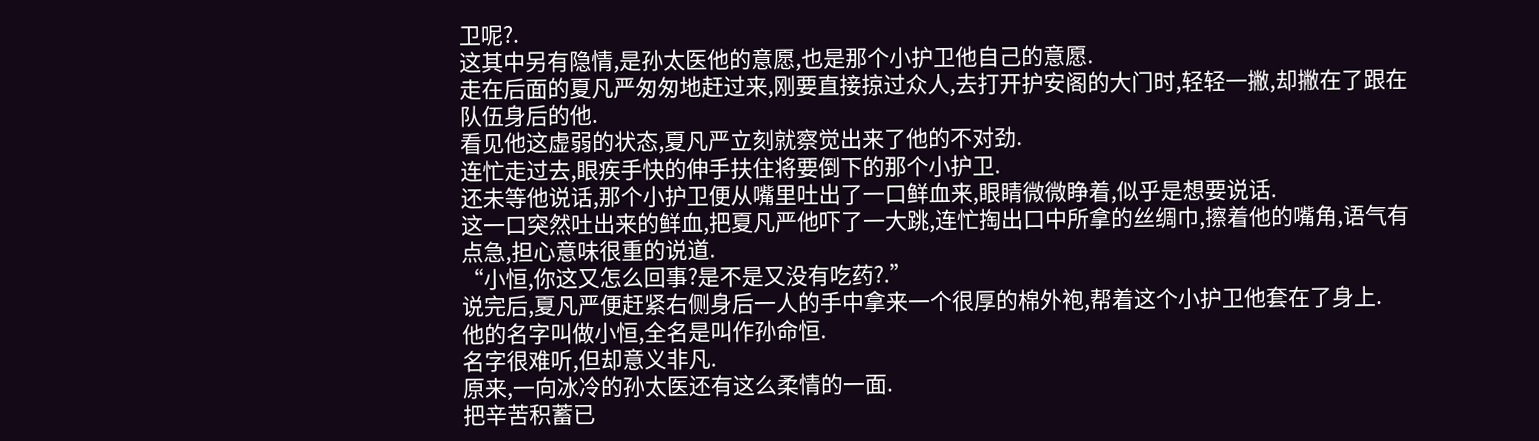卫呢?.
这其中另有隐情,是孙太医他的意愿,也是那个小护卫他自己的意愿.
走在后面的夏凡严匆匆地赶过来,刚要直接掠过众人,去打开护安阁的大门时,轻轻一撇,却撇在了跟在队伍身后的他.
看见他这虚弱的状态,夏凡严立刻就察觉出来了他的不对劲.
连忙走过去,眼疾手快的伸手扶住将要倒下的那个小护卫.
还未等他说话,那个小护卫便从嘴里吐出了一口鲜血来,眼睛微微睁着,似乎是想要说话.
这一口突然吐出来的鲜血,把夏凡严他吓了一大跳,连忙掏出口中所拿的丝绸巾,擦着他的嘴角,语气有点急,担心意味很重的说道.
“小恒,你这又怎么回事?是不是又没有吃药?.”
说完后,夏凡严便赶紧右侧身后一人的手中拿来一个很厚的棉外袍,帮着这个小护卫他套在了身上.
他的名字叫做小恒,全名是叫作孙命恒.
名字很难听,但却意义非凡.
原来,一向冰冷的孙太医还有这么柔情的一面.
把辛苦积蓄已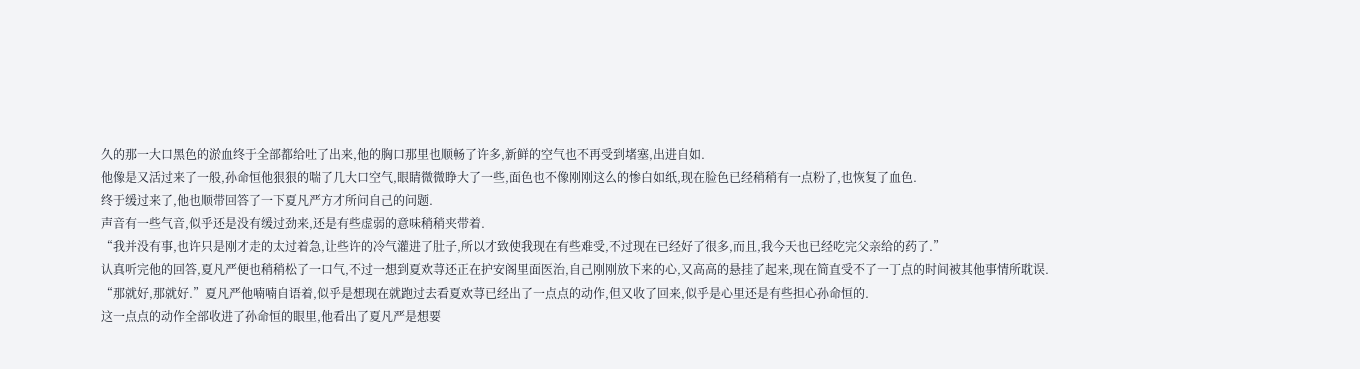久的那一大口黑色的淤血终于全部都给吐了出来,他的胸口那里也顺畅了许多,新鲜的空气也不再受到堵塞,出进自如.
他像是又活过来了一般,孙命恒他狠狠的喘了几大口空气,眼睛微微睁大了一些,面色也不像刚刚这么的惨白如纸,现在脸色已经稍稍有一点粉了,也恢复了血色.
终于缓过来了,他也顺带回答了一下夏凡严方才所问自己的问题.
声音有一些气音,似乎还是没有缓过劲来,还是有些虚弱的意味稍稍夹带着.
“我并没有事,也许只是刚才走的太过着急,让些许的冷气灌进了肚子,所以才致使我现在有些难受,不过现在已经好了很多,而且,我今天也已经吃完父亲给的药了.”
认真听完他的回答,夏凡严便也稍稍松了一口气,不过一想到夏欢荨还正在护安阁里面医治,自己刚刚放下来的心,又高高的悬挂了起来,现在简直受不了一丁点的时间被其他事情所耽误.
“那就好,那就好.”夏凡严他喃喃自语着,似乎是想现在就跑过去看夏欢荨已经出了一点点的动作,但又收了回来,似乎是心里还是有些担心孙命恒的.
这一点点的动作全部收进了孙命恒的眼里,他看出了夏凡严是想要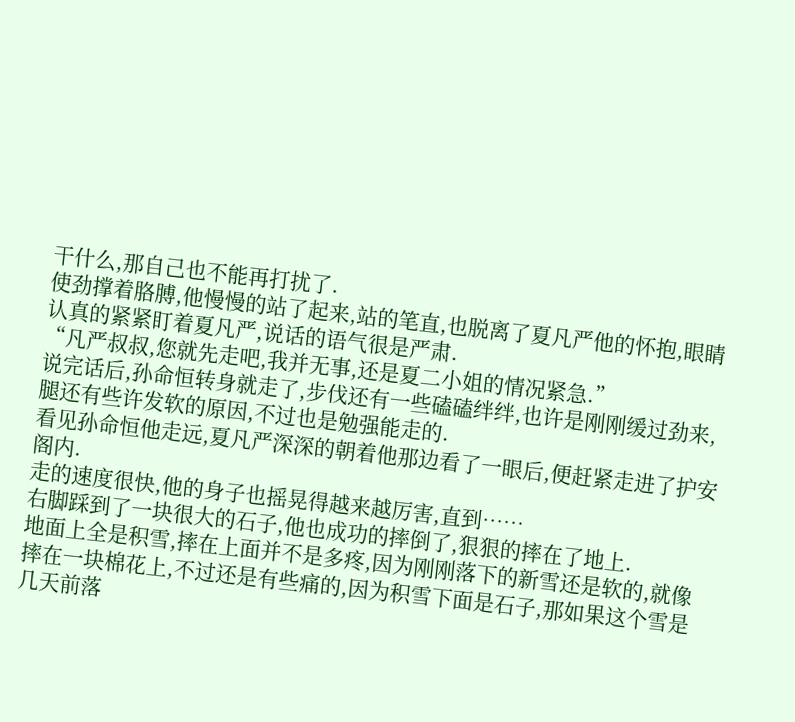干什么,那自己也不能再打扰了.
使劲撑着胳膊,他慢慢的站了起来,站的笔直,也脱离了夏凡严他的怀抱,眼睛认真的紧紧盯着夏凡严,说话的语气很是严肃.
“凡严叔叔,您就先走吧,我并无事,还是夏二小姐的情况紧急.”
说完话后,孙命恒转身就走了,步伐还有一些磕磕绊绊,也许是刚刚缓过劲来,腿还有些许发软的原因,不过也是勉强能走的.
看见孙命恒他走远,夏凡严深深的朝着他那边看了一眼后,便赶紧走进了护安阁内.
走的速度很快,他的身子也摇晃得越来越厉害,直到……
右脚踩到了一块很大的石子,他也成功的摔倒了,狠狠的摔在了地上.
地面上全是积雪,摔在上面并不是多疼,因为刚刚落下的新雪还是软的,就像摔在一块棉花上,不过还是有些痛的,因为积雪下面是石子,那如果这个雪是几天前落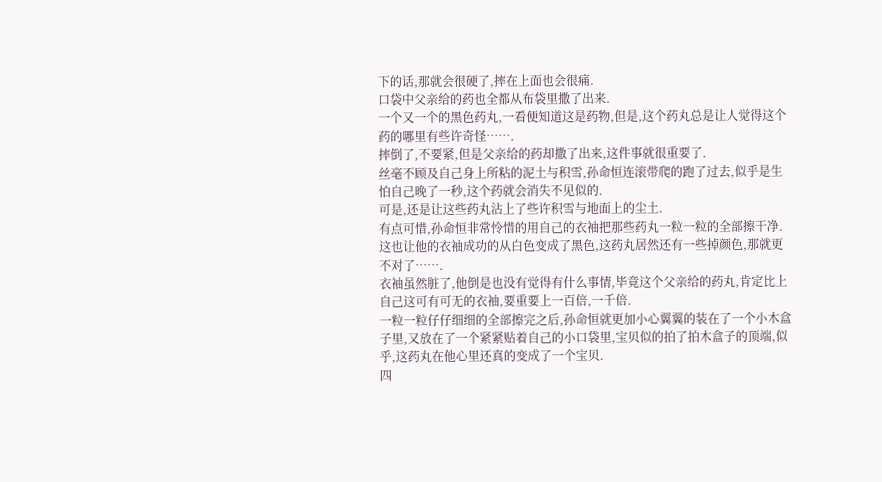下的话,那就会很硬了,摔在上面也会很痛.
口袋中父亲给的药也全都从布袋里撒了出来.
一个又一个的黑色药丸,一看便知道这是药物,但是,这个药丸总是让人觉得这个药的哪里有些许奇怪…….
摔倒了,不要紧,但是父亲给的药却撒了出来,这件事就很重要了.
丝毫不顾及自己身上所粘的泥土与积雪,孙命恒连滚带爬的跑了过去,似乎是生怕自己晚了一秒,这个药就会消失不见似的.
可是,还是让这些药丸沾上了些许积雪与地面上的尘土.
有点可惜,孙命恒非常怜惜的用自己的衣袖把那些药丸一粒一粒的全部擦干净.
这也让他的衣袖成功的从白色变成了黑色,这药丸居然还有一些掉颜色,那就更不对了…….
衣袖虽然脏了,他倒是也没有觉得有什么事情,毕竟这个父亲给的药丸,肯定比上自己这可有可无的衣袖,要重要上一百倍,一千倍.
一粒一粒仔仔细细的全部擦完之后,孙命恒就更加小心翼翼的装在了一个小木盒子里,又放在了一个紧紧贴着自己的小口袋里,宝贝似的拍了拍木盒子的顶端,似乎,这药丸在他心里还真的变成了一个宝贝.
四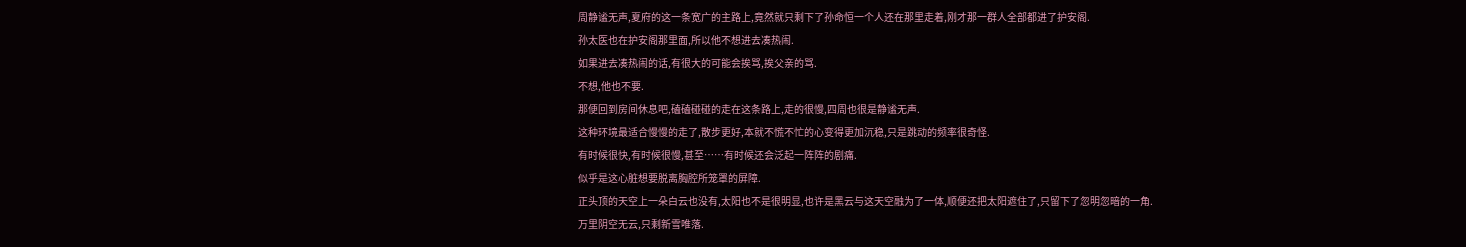周静谧无声,夏府的这一条宽广的主路上,竟然就只剩下了孙命恒一个人还在那里走着,刚才那一群人全部都进了护安阁.
孙太医也在护安阁那里面,所以他不想进去凑热闹.
如果进去凑热闹的话,有很大的可能会挨骂,挨父亲的骂.
不想,他也不要.
那便回到房间休息吧,磕磕碰碰的走在这条路上,走的很慢,四周也很是静谧无声.
这种环境最适合慢慢的走了,散步更好,本就不慌不忙的心变得更加沉稳,只是跳动的频率很奇怪.
有时候很快,有时候很慢,甚至……有时候还会泛起一阵阵的剧痛.
似乎是这心脏想要脱离胸腔所笼罩的屏障.
正头顶的天空上一朵白云也没有,太阳也不是很明显,也许是黑云与这天空融为了一体,顺便还把太阳遮住了,只留下了忽明忽暗的一角.
万里阴空无云,只剩新雪唯落.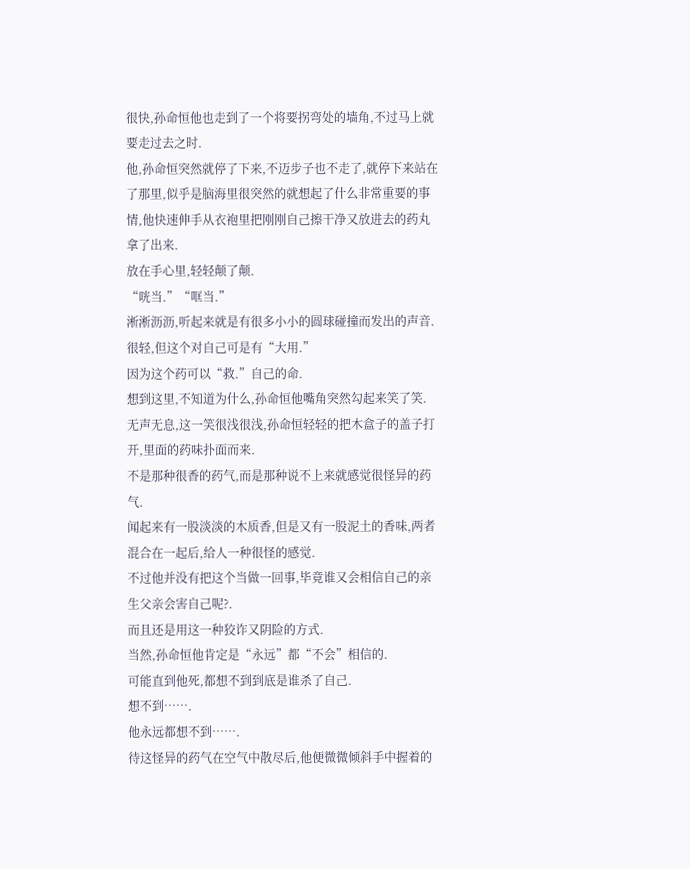很快,孙命恒他也走到了一个将要拐弯处的墙角,不过马上就要走过去之时.
他,孙命恒突然就停了下来,不迈步子也不走了,就停下来站在了那里,似乎是脑海里很突然的就想起了什么非常重要的事情,他快速伸手从衣袍里把刚刚自己擦干净又放进去的药丸拿了出来.
放在手心里,轻轻颠了颠.
“咣当.”“哐当.”
淅淅沥沥,听起来就是有很多小小的圆球碰撞而发出的声音.
很轻,但这个对自己可是有“大用.”
因为这个药可以“救.”自己的命.
想到这里,不知道为什么,孙命恒他嘴角突然勾起来笑了笑.
无声无息,这一笑很浅很浅,孙命恒轻轻的把木盒子的盖子打开,里面的药味扑面而来.
不是那种很香的药气,而是那种说不上来就感觉很怪异的药气.
闻起来有一股淡淡的木质香,但是又有一股泥土的香味,两者混合在一起后,给人一种很怪的感觉.
不过他并没有把这个当做一回事,毕竟谁又会相信自己的亲生父亲会害自己呢?.
而且还是用这一种狡诈又阴险的方式.
当然,孙命恒他肯定是“永远”都“不会”相信的.
可能直到他死,都想不到到底是谁杀了自己.
想不到…….
他永远都想不到…….
待这怪异的药气在空气中散尽后,他便微微倾斜手中握着的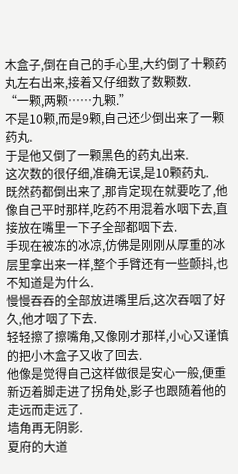木盒子,倒在自己的手心里,大约倒了十颗药丸左右出来,接着又仔细数了数颗数.
“一颗,两颗……九颗.”
不是10颗,而是9颗,自己还少倒出来了一颗药丸.
于是他又倒了一颗黑色的药丸出来.
这次数的很仔细,准确无误,是10颗药丸.
既然药都倒出来了,那肯定现在就要吃了,他像自己平时那样,吃药不用混着水咽下去,直接放在嘴里一下子全部都咽下去.
手现在被冻的冰凉,仿佛是刚刚从厚重的冰层里拿出来一样,整个手臂还有一些颤抖,也不知道是为什么.
慢慢吞吞的全部放进嘴里后,这次吞咽了好久,他才咽了下去.
轻轻擦了擦嘴角,又像刚才那样,小心又谨慎的把小木盒子又收了回去.
他像是觉得自己这样做很是安心一般,便重新迈着脚走进了拐角处,影子也跟随着他的走远而走远了.
墙角再无阴影.
夏府的大道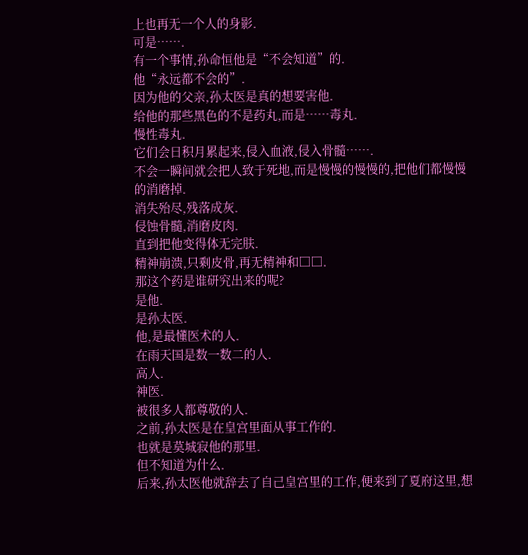上也再无一个人的身影.
可是…….
有一个事情,孙命恒他是“不会知道”的.
他“永远都不会的”.
因为他的父亲,孙太医是真的想要害他.
给他的那些黑色的不是药丸,而是……毒丸.
慢性毒丸.
它们会日积月累起来,侵入血液,侵入骨髓…….
不会一瞬间就会把人致于死地,而是慢慢的慢慢的,把他们都慢慢的消磨掉.
消失殆尽,残落成灰.
侵蚀骨髓,消磨皮肉.
直到把他变得体无完肤.
精神崩溃,只剩皮骨,再无精神和□□.
那这个药是谁研究出来的呢?
是他.
是孙太医.
他,是最懂医术的人.
在雨天国是数一数二的人.
高人.
神医.
被很多人都尊敬的人.
之前,孙太医是在皇宫里面从事工作的.
也就是莫城寂他的那里.
但不知道为什么.
后来,孙太医他就辞去了自己皇宫里的工作,便来到了夏府这里,想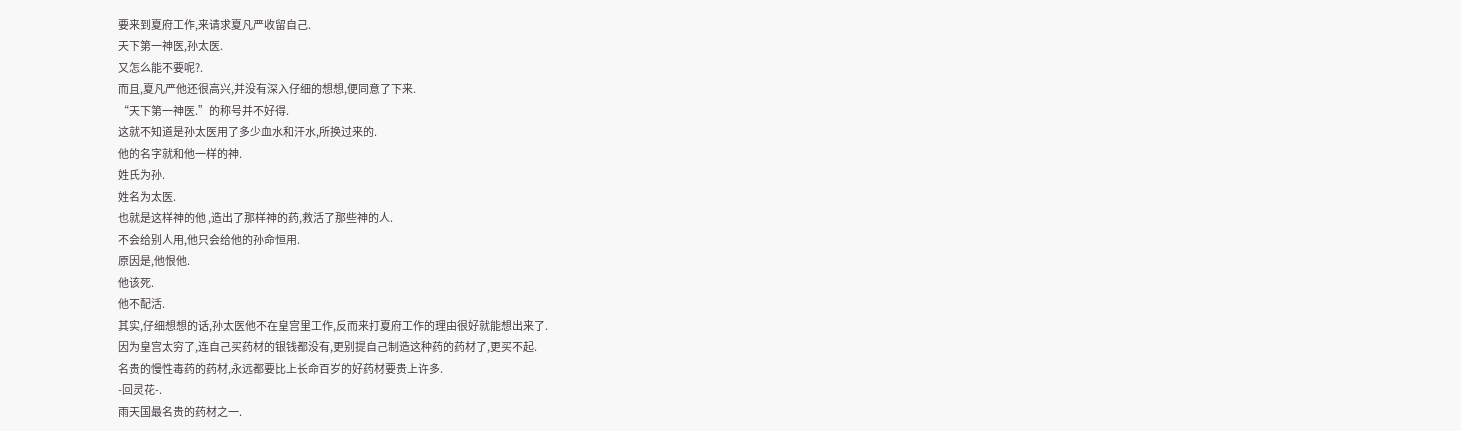要来到夏府工作,来请求夏凡严收留自己.
天下第一神医,孙太医.
又怎么能不要呢?.
而且,夏凡严他还很高兴,并没有深入仔细的想想,便同意了下来.
“天下第一神医.”的称号并不好得.
这就不知道是孙太医用了多少血水和汗水,所换过来的.
他的名字就和他一样的神.
姓氏为孙.
姓名为太医.
也就是这样神的他 ,造出了那样神的药,救活了那些神的人.
不会给别人用,他只会给他的孙命恒用.
原因是,他恨他.
他该死.
他不配活.
其实,仔细想想的话,孙太医他不在皇宫里工作,反而来打夏府工作的理由很好就能想出来了.
因为皇宫太穷了,连自己买药材的银钱都没有,更别提自己制造这种药的药材了,更买不起.
名贵的慢性毒药的药材,永远都要比上长命百岁的好药材要贵上许多.
-回灵花-.
雨天国最名贵的药材之一.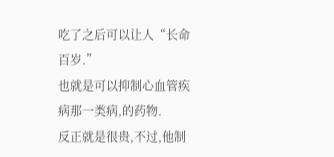吃了之后可以让人“长命百岁.”
也就是可以抑制心血管疾病那一类病,的药物.
反正就是很贵,不过,他制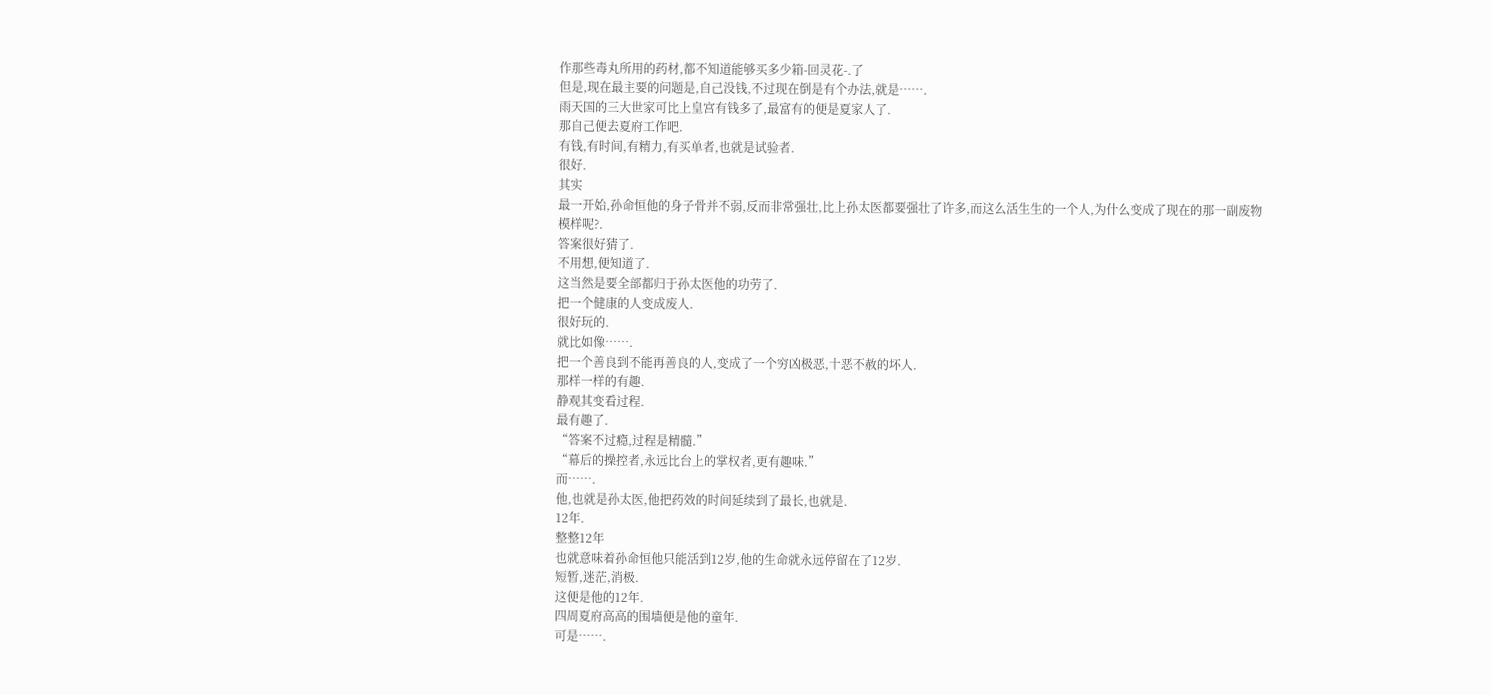作那些毒丸所用的药材,都不知道能够买多少箱-回灵花-.了
但是,现在最主要的问题是,自己没钱,不过现在倒是有个办法,就是…….
雨天国的三大世家可比上皇宫有钱多了,最富有的便是夏家人了.
那自己便去夏府工作吧.
有钱,有时间,有精力,有买单者,也就是试验者.
很好.
其实
最一开始,孙命恒他的身子骨并不弱,反而非常强壮,比上孙太医都要强壮了许多,而这么活生生的一个人,为什么变成了现在的那一副废物模样呢?.
答案很好猜了.
不用想,便知道了.
这当然是要全部都归于孙太医他的功劳了.
把一个健康的人变成废人.
很好玩的.
就比如像…….
把一个善良到不能再善良的人,变成了一个穷凶极恶,十恶不赦的坏人.
那样一样的有趣.
静观其变看过程.
最有趣了.
“答案不过瘾,过程是精髓.”
“幕后的操控者,永远比台上的掌权者,更有趣味.”
而…….
他,也就是孙太医,他把药效的时间延续到了最长,也就是.
12年.
整整12年
也就意味着孙命恒他只能活到12岁,他的生命就永远停留在了12岁.
短暂,迷茫,消极.
这便是他的12年.
四周夏府高高的围墙便是他的童年.
可是…….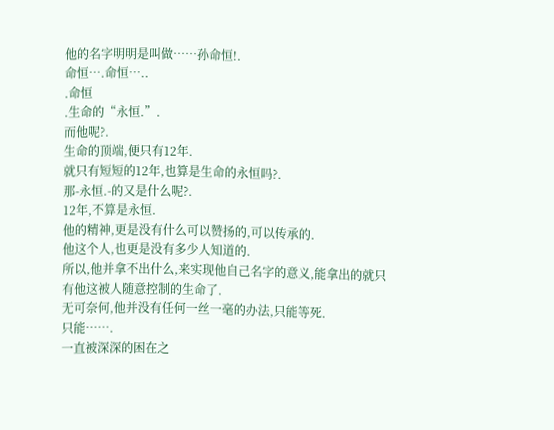他的名字明明是叫做……孙命恒!.
命恒….命恒…..
.命恒
.生命的“永恒.”.
而他呢?.
生命的顶端,便只有12年.
就只有短短的12年,也算是生命的永恒吗?.
那-永恒.-的又是什么呢?.
12年,不算是永恒.
他的精神,更是没有什么可以赞扬的,可以传承的.
他这个人,也更是没有多少人知道的.
所以,他并拿不出什么,来实现他自己名字的意义,能拿出的就只有他这被人随意控制的生命了.
无可奈何,他并没有任何一丝一毫的办法,只能等死.
只能…….
一直被深深的困在之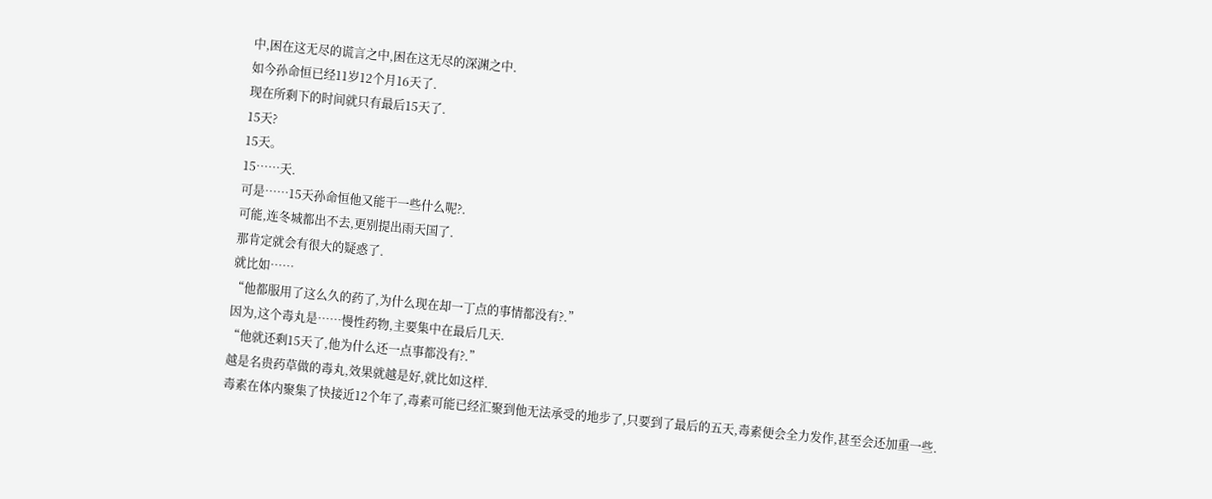中,困在这无尽的谎言之中,困在这无尽的深渊之中.
如今孙命恒已经11岁12个月16天了.
现在所剩下的时间就只有最后15天了.
15天?
15天。
15……天.
可是……15天孙命恒他又能干一些什么呢?.
可能,连冬城都出不去,更别提出雨天国了.
那肯定就会有很大的疑惑了.
就比如……
“他都服用了这么久的药了,为什么现在却一丁点的事情都没有?.”
因为,这个毒丸是……慢性药物,主要集中在最后几天.
“他就还剩15天了,他为什么还一点事都没有?.”
越是名贵药草做的毒丸,效果就越是好,就比如这样.
毒素在体内聚集了快接近12个年了,毒素可能已经汇聚到他无法承受的地步了,只要到了最后的五天,毒素便会全力发作,甚至会还加重一些.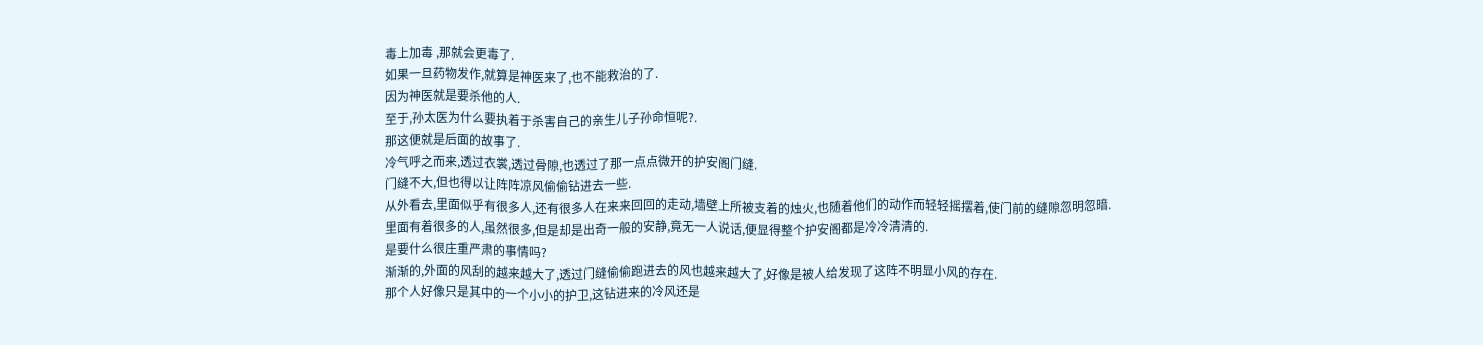毒上加毒 ,那就会更毒了.
如果一旦药物发作,就算是神医来了,也不能救治的了.
因为神医就是要杀他的人.
至于,孙太医为什么要执着于杀害自己的亲生儿子孙命恒呢?.
那这便就是后面的故事了.
冷气呼之而来,透过衣裳,透过骨隙,也透过了那一点点微开的护安阁门缝.
门缝不大,但也得以让阵阵凉风偷偷钻进去一些.
从外看去,里面似乎有很多人,还有很多人在来来回回的走动,墙壁上所被支着的烛火,也随着他们的动作而轻轻摇摆着,使门前的缝隙忽明忽暗.
里面有着很多的人,虽然很多,但是却是出奇一般的安静,竟无一人说话,便显得整个护安阁都是冷冷清清的.
是要什么很庄重严肃的事情吗?
渐渐的,外面的风刮的越来越大了,透过门缝偷偷跑进去的风也越来越大了,好像是被人给发现了这阵不明显小风的存在.
那个人好像只是其中的一个小小的护卫,这钻进来的冷风还是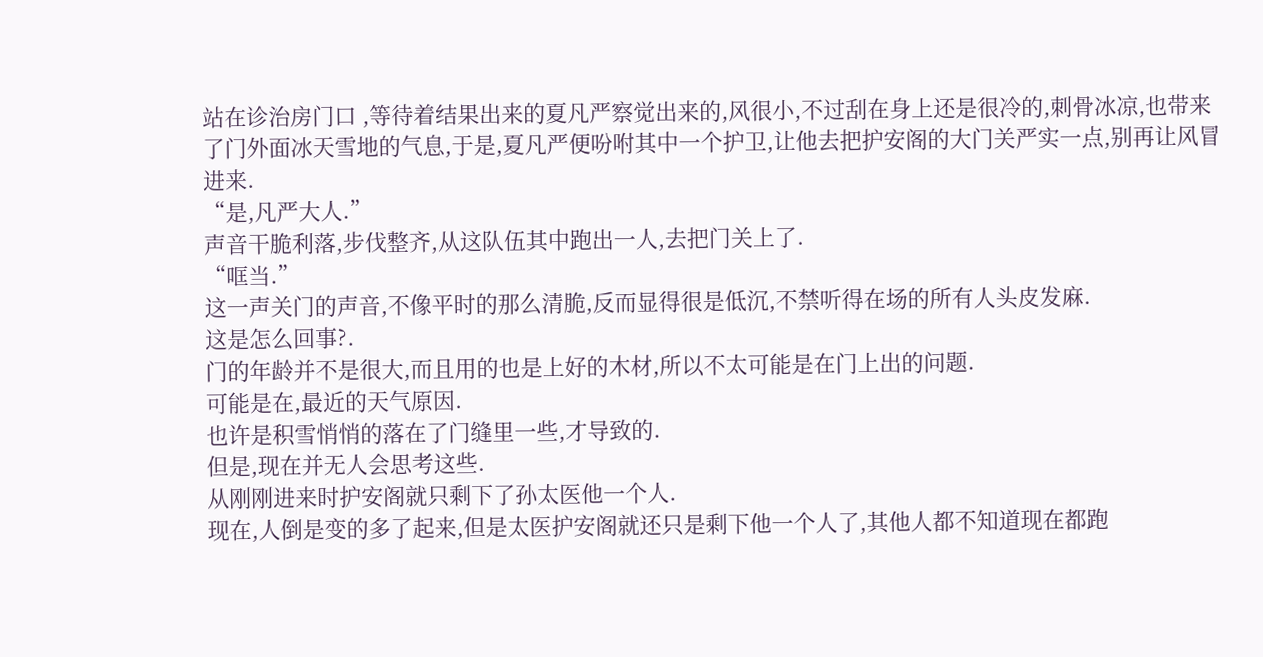站在诊治房门口 ,等待着结果出来的夏凡严察觉出来的,风很小,不过刮在身上还是很冷的,刺骨冰凉,也带来了门外面冰天雪地的气息,于是,夏凡严便吩咐其中一个护卫,让他去把护安阁的大门关严实一点,别再让风冒进来.
“是,凡严大人.”
声音干脆利落,步伐整齐,从这队伍其中跑出一人,去把门关上了.
“哐当.”
这一声关门的声音,不像平时的那么清脆,反而显得很是低沉,不禁听得在场的所有人头皮发麻.
这是怎么回事?.
门的年龄并不是很大,而且用的也是上好的木材,所以不太可能是在门上出的问题.
可能是在,最近的天气原因.
也许是积雪悄悄的落在了门缝里一些,才导致的.
但是,现在并无人会思考这些.
从刚刚进来时护安阁就只剩下了孙太医他一个人.
现在,人倒是变的多了起来,但是太医护安阁就还只是剩下他一个人了,其他人都不知道现在都跑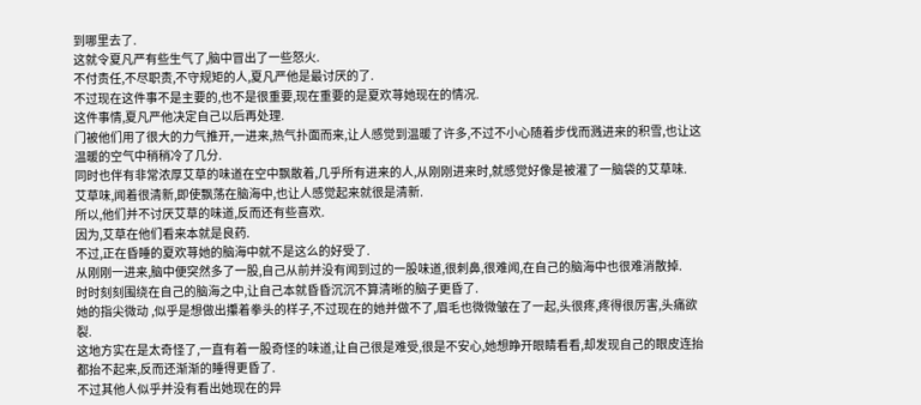到哪里去了.
这就令夏凡严有些生气了,脑中冒出了一些怒火.
不付责任,不尽职责,不守规矩的人,夏凡严他是最讨厌的了.
不过现在这件事不是主要的,也不是很重要,现在重要的是夏欢荨她现在的情况.
这件事情,夏凡严他决定自己以后再处理.
门被他们用了很大的力气推开,一进来,热气扑面而来,让人感觉到温暖了许多,不过不小心随着步伐而溅进来的积雪,也让这温暖的空气中稍稍冷了几分.
同时也伴有非常浓厚艾草的味道在空中飘散着,几乎所有进来的人,从刚刚进来时,就感觉好像是被灌了一脑袋的艾草味.
艾草味,闻着很清新,即使飘荡在脑海中,也让人感觉起来就很是清新.
所以,他们并不讨厌艾草的味道,反而还有些喜欢.
因为,艾草在他们看来本就是良药.
不过,正在昏睡的夏欢荨她的脑海中就不是这么的好受了.
从刚刚一进来,脑中便突然多了一股,自己从前并没有闻到过的一股味道,很刺鼻,很难闻,在自己的脑海中也很难消散掉.
时时刻刻围绕在自己的脑海之中,让自己本就昏昏沉沉不算清晰的脑子更昏了.
她的指尖微动 ,似乎是想做出攥着拳头的样子,不过现在的她并做不了,眉毛也微微皱在了一起,头很疼,疼得很厉害,头痛欲裂.
这地方实在是太奇怪了,一直有着一股奇怪的味道,让自己很是难受,很是不安心,她想睁开眼睛看看,却发现自己的眼皮连抬都抬不起来,反而还渐渐的睡得更昏了.
不过其他人似乎并没有看出她现在的异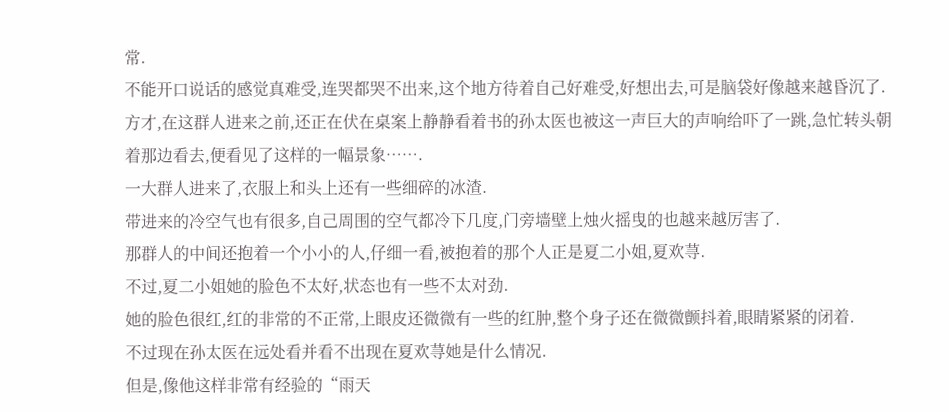常.
不能开口说话的感觉真难受,连哭都哭不出来,这个地方待着自己好难受,好想出去,可是脑袋好像越来越昏沉了.
方才,在这群人进来之前,还正在伏在桌案上静静看着书的孙太医也被这一声巨大的声响给吓了一跳,急忙转头朝着那边看去,便看见了这样的一幅景象…….
一大群人进来了,衣服上和头上还有一些细碎的冰渣.
带进来的冷空气也有很多,自己周围的空气都冷下几度,门旁墙壁上烛火摇曳的也越来越厉害了.
那群人的中间还抱着一个小小的人,仔细一看,被抱着的那个人正是夏二小姐,夏欢荨.
不过,夏二小姐她的脸色不太好,状态也有一些不太对劲.
她的脸色很红,红的非常的不正常,上眼皮还微微有一些的红肿,整个身子还在微微颤抖着,眼睛紧紧的闭着.
不过现在孙太医在远处看并看不出现在夏欢荨她是什么情况.
但是,像他这样非常有经验的“雨天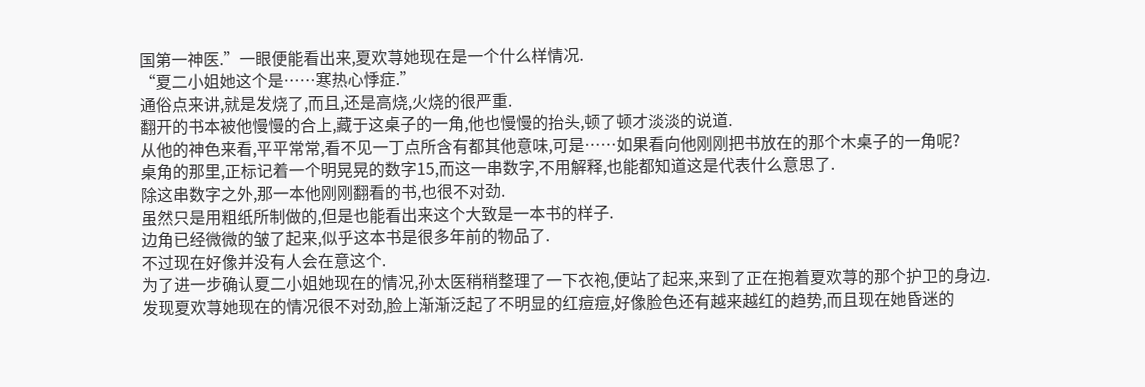国第一神医.”一眼便能看出来,夏欢荨她现在是一个什么样情况.
“夏二小姐她这个是……寒热心悸症.”
通俗点来讲,就是发烧了,而且,还是高烧,火烧的很严重.
翻开的书本被他慢慢的合上,藏于这桌子的一角,他也慢慢的抬头,顿了顿才淡淡的说道.
从他的神色来看,平平常常,看不见一丁点所含有都其他意味,可是……如果看向他刚刚把书放在的那个木桌子的一角呢?
桌角的那里,正标记着一个明晃晃的数字15,而这一串数字,不用解释,也能都知道这是代表什么意思了.
除这串数字之外,那一本他刚刚翻看的书,也很不对劲.
虽然只是用粗纸所制做的,但是也能看出来这个大致是一本书的样子.
边角已经微微的皱了起来,似乎这本书是很多年前的物品了.
不过现在好像并没有人会在意这个.
为了进一步确认夏二小姐她现在的情况,孙太医稍稍整理了一下衣袍,便站了起来,来到了正在抱着夏欢荨的那个护卫的身边.
发现夏欢荨她现在的情况很不对劲,脸上渐渐泛起了不明显的红痘痘,好像脸色还有越来越红的趋势,而且现在她昏迷的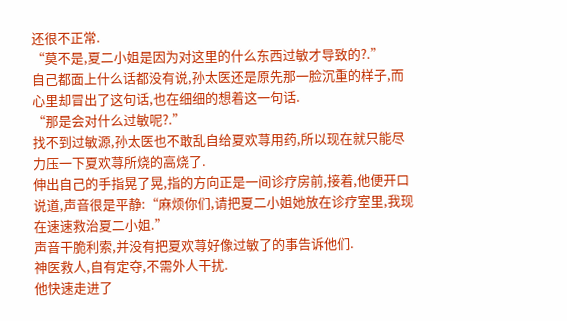还很不正常.
“莫不是,夏二小姐是因为对这里的什么东西过敏才导致的?.”
自己都面上什么话都没有说,孙太医还是原先那一脸沉重的样子,而心里却冒出了这句话,也在细细的想着这一句话.
“那是会对什么过敏呢?.”
找不到过敏源,孙太医也不敢乱自给夏欢荨用药,所以现在就只能尽力压一下夏欢荨所烧的高烧了.
伸出自己的手指晃了晃,指的方向正是一间诊疗房前,接着,他便开口说道,声音很是平静:“麻烦你们,请把夏二小姐她放在诊疗室里,我现在速速救治夏二小姐.”
声音干脆利索,并没有把夏欢荨好像过敏了的事告诉他们.
神医救人,自有定夺,不需外人干扰.
他快速走进了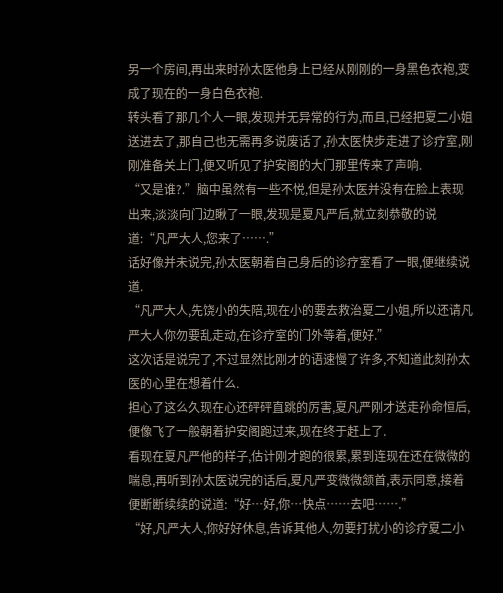另一个房间,再出来时孙太医他身上已经从刚刚的一身黑色衣袍,变成了现在的一身白色衣袍.
转头看了那几个人一眼,发现并无异常的行为,而且,已经把夏二小姐送进去了,那自己也无需再多说废话了,孙太医快步走进了诊疗室,刚刚准备关上门,便又听见了护安阁的大门那里传来了声响.
“又是谁?.”脑中虽然有一些不悦,但是孙太医并没有在脸上表现出来,淡淡向门边瞅了一眼,发现是夏凡严后,就立刻恭敬的说道:“凡严大人,您来了…….”
话好像并未说完,孙太医朝着自己身后的诊疗室看了一眼,便继续说道.
“凡严大人,先饶小的失陪,现在小的要去救治夏二小姐,所以还请凡严大人你勿要乱走动,在诊疗室的门外等着,便好.”
这次话是说完了,不过显然比刚才的语速慢了许多,不知道此刻孙太医的心里在想着什么.
担心了这么久现在心还砰砰直跳的厉害,夏凡严刚才送走孙命恒后,便像飞了一般朝着护安阁跑过来,现在终于赶上了.
看现在夏凡严他的样子,估计刚才跑的很累,累到连现在还在微微的喘息,再听到孙太医说完的话后,夏凡严变微微颔首,表示同意,接着便断断续续的说道:“好…好,你…快点……去吧…….”
“好,凡严大人,你好好休息,告诉其他人,勿要打扰小的诊疗夏二小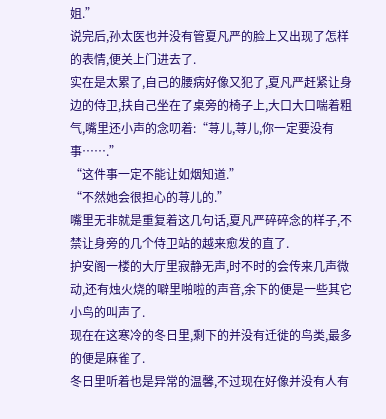姐.”
说完后,孙太医也并没有管夏凡严的脸上又出现了怎样的表情,便关上门进去了.
实在是太累了,自己的腰病好像又犯了,夏凡严赶紧让身边的侍卫,扶自己坐在了桌旁的椅子上,大口大口喘着粗气,嘴里还小声的念叨着:“荨儿,荨儿,你一定要没有事…….”
“这件事一定不能让如烟知道.”
“不然她会很担心的荨儿的.”
嘴里无非就是重复着这几句话,夏凡严碎碎念的样子,不禁让身旁的几个侍卫站的越来愈发的直了.
护安阁一楼的大厅里寂静无声,时不时的会传来几声微动,还有烛火烧的噼里啪啦的声音,余下的便是一些其它小鸟的叫声了.
现在在这寒冷的冬日里,剩下的并没有迁徙的鸟类,最多的便是麻雀了.
冬日里听着也是异常的温馨,不过现在好像并没有人有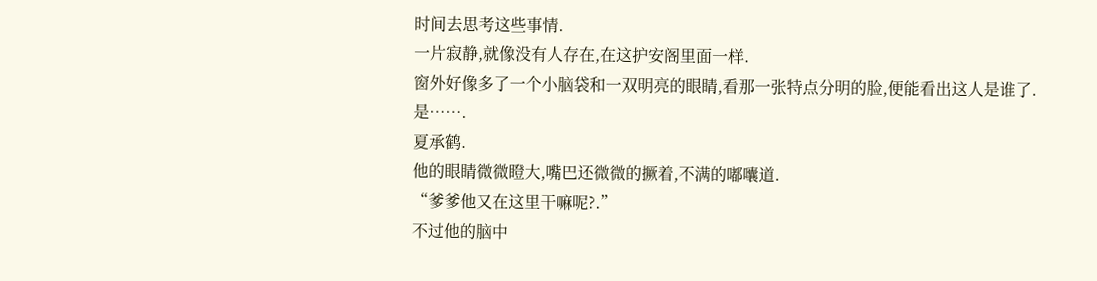时间去思考这些事情.
一片寂静,就像没有人存在,在这护安阁里面一样.
窗外好像多了一个小脑袋和一双明亮的眼睛,看那一张特点分明的脸,便能看出这人是谁了.
是…….
夏承鹤.
他的眼睛微微瞪大,嘴巴还微微的撅着,不满的嘟囔道.
“爹爹他又在这里干嘛呢?.”
不过他的脑中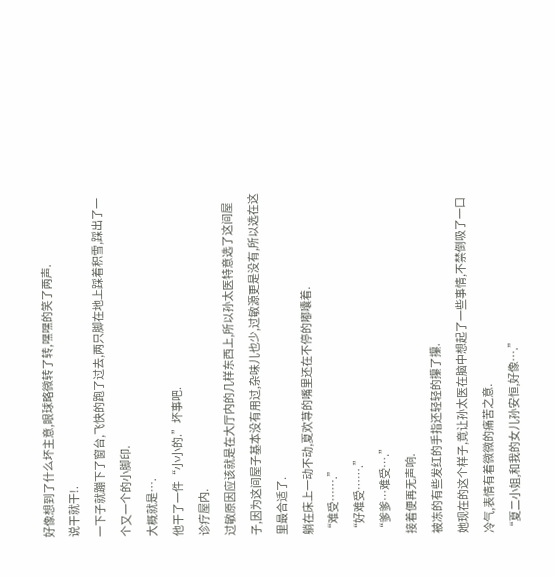好像想到了什么坏主意,眼球略微转了转,嘿嘿的笑了两声.
说干就干!.
一下子就蹦下了窗台,飞快的跑了过去,两只脚在地上踩着积雪,踩出了一个又一个的小脚印.
大概就是….
他干了一件“小小的.”坏事吧.
诊疗屋内.
过敏原因应该就是在大厅内的几样东西上,所以孙太医特意选了这间屋子,因为这间屋子基本没有用过,杂味儿也少,过敏源更是没有,所以选在这里最合适了.
躺在床上一动不动,夏欢荨的嘴里还在不停的嘟囔着.
“难受…….”
“好难受…….”
“爹爹…难受….”
接着便再无声响.
被冻的有些发红的手指还轻轻的攥了攥.
她现在的这个样子,竟让孙太医在脑中想起了一些事情,不禁倒吸了一口冷气,表情有着微微的痛苦之意.
“夏二小姐,和我的女儿孙安恒,好像….”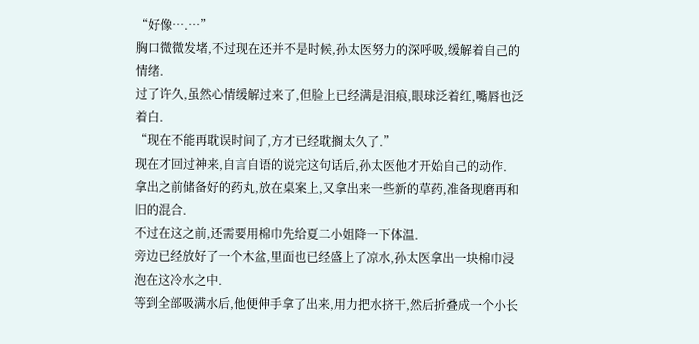“好像….…”
胸口微微发堵,不过现在还并不是时候,孙太医努力的深呼吸,缓解着自己的情绪.
过了许久,虽然心情缓解过来了,但脸上已经满是泪痕,眼球泛着红,嘴唇也泛着白.
“现在不能再耽误时间了,方才已经耽搁太久了.”
现在才回过神来,自言自语的说完这句话后,孙太医他才开始自己的动作.
拿出之前储备好的药丸,放在桌案上,又拿出来一些新的草药,准备现磨再和旧的混合.
不过在这之前,还需要用棉巾先给夏二小姐降一下体温.
旁边已经放好了一个木盆,里面也已经盛上了凉水,孙太医拿出一块棉巾浸泡在这冷水之中.
等到全部吸满水后,他便伸手拿了出来,用力把水挤干,然后折叠成一个小长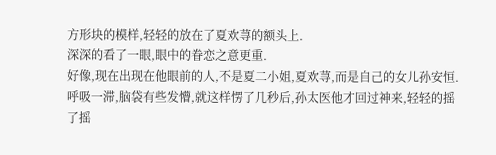方形块的模样,轻轻的放在了夏欢荨的额头上.
深深的看了一眼,眼中的眷恋之意更重.
好像,现在出现在他眼前的人,不是夏二小姐,夏欢荨,而是自己的女儿孙安恒.
呼吸一滞,脑袋有些发懵,就这样愣了几秒后,孙太医他才回过神来,轻轻的摇了摇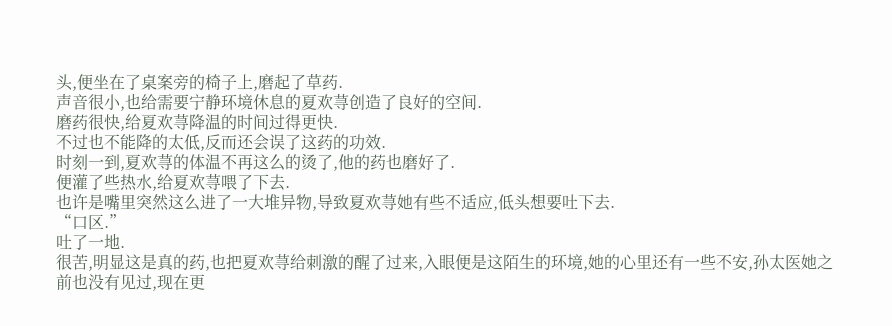头,便坐在了桌案旁的椅子上,磨起了草药.
声音很小,也给需要宁静环境休息的夏欢荨创造了良好的空间.
磨药很快,给夏欢荨降温的时间过得更快.
不过也不能降的太低,反而还会误了这药的功效.
时刻一到,夏欢荨的体温不再这么的烫了,他的药也磨好了.
便灌了些热水,给夏欢荨喂了下去.
也许是嘴里突然这么进了一大堆异物,导致夏欢荨她有些不适应,低头想要吐下去.
“口区.”
吐了一地.
很苦,明显这是真的药,也把夏欢荨给刺激的醒了过来,入眼便是这陌生的环境,她的心里还有一些不安,孙太医她之前也没有见过,现在更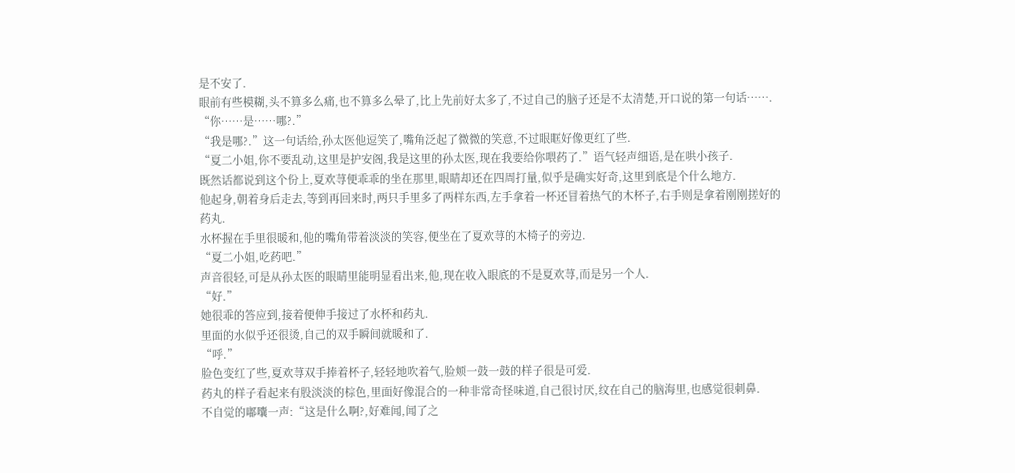是不安了.
眼前有些模糊,头不算多么痛,也不算多么晕了,比上先前好太多了,不过自己的脑子还是不太清楚,开口说的第一句话…….
“你……是……哪?.”
“我是哪?.”这一句话给,孙太医他逗笑了,嘴角泛起了微微的笑意,不过眼眶好像更红了些.
“夏二小姐,你不要乱动,这里是护安阁,我是这里的孙太医,现在我要给你喂药了.”语气轻声细语,是在哄小孩子.
既然话都说到这个份上,夏欢荨便乖乖的坐在那里,眼睛却还在四周打量,似乎是确实好奇,这里到底是个什么地方.
他起身,朝着身后走去,等到再回来时,两只手里多了两样东西,左手拿着一杯还冒着热气的木杯子,右手则是拿着刚刚搓好的药丸.
水杯握在手里很暖和,他的嘴角带着淡淡的笑容,便坐在了夏欢荨的木椅子的旁边.
“夏二小姐,吃药吧.”
声音很轻,可是从孙太医的眼睛里能明显看出来,他,现在收入眼底的不是夏欢荨,而是另一个人.
“好.”
她很乖的答应到,接着便伸手接过了水杯和药丸.
里面的水似乎还很烫,自己的双手瞬间就暖和了.
“呼.”
脸色变红了些,夏欢荨双手捧着杯子,轻轻地吹着气,脸颊一鼓一鼓的样子很是可爱.
药丸的样子看起来有股淡淡的棕色,里面好像混合的一种非常奇怪味道,自己很讨厌,纹在自己的脑海里,也感觉很刺鼻.
不自觉的嘟囔一声:“这是什么啊?,好难闻,闻了之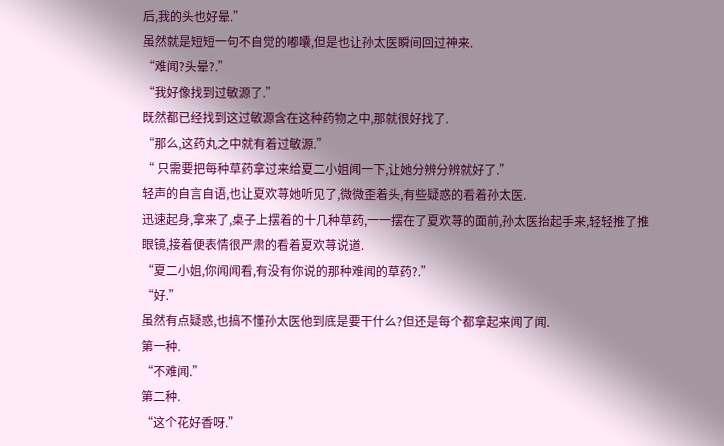后,我的头也好晕.”
虽然就是短短一句不自觉的嘟囔,但是也让孙太医瞬间回过神来.
“难闻?头晕?.”
“我好像找到过敏源了.”
既然都已经找到这过敏源含在这种药物之中,那就很好找了.
“那么,这药丸之中就有着过敏源.”
“ 只需要把每种草药拿过来给夏二小姐闻一下,让她分辨分辨就好了.”
轻声的自言自语,也让夏欢荨她听见了,微微歪着头,有些疑惑的看着孙太医.
迅速起身,拿来了,桌子上摆着的十几种草药,一一摆在了夏欢荨的面前,孙太医抬起手来,轻轻推了推眼镜,接着便表情很严肃的看着夏欢荨说道.
“夏二小姐,你闻闻看,有没有你说的那种难闻的草药?.”
“好.”
虽然有点疑惑,也搞不懂孙太医他到底是要干什么?但还是每个都拿起来闻了闻.
第一种.
“不难闻.”
第二种.
“这个花好香呀.”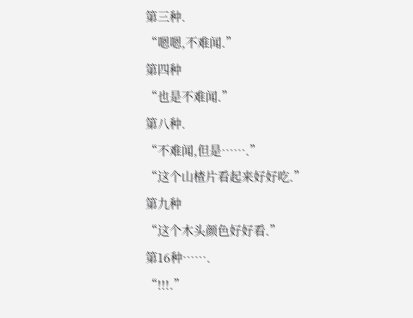第三种.
“嗯嗯,不难闻.”
第四种
“也是不难闻.”
第八种.
“不难闻,但是…….”
“这个山楂片看起来好好吃.”
第九种
“这个木头颜色好好看.”
第16种…….
“!!!.”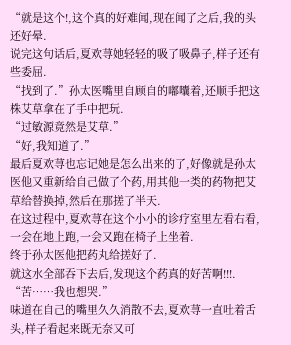“就是这个!,这个真的好难闻,现在闻了之后,我的头还好晕.
说完这句话后,夏欢荨她轻轻的吸了吸鼻子,样子还有些委屈.
“找到了.”孙太医嘴里自顾自的嘟囔着,还顺手把这株艾草拿在了手中把玩.
“过敏源竟然是艾草.”
“好,我知道了.”
最后夏欢荨也忘记她是怎么出来的了,好像就是孙太医他又重新给自己做了个药,用其他一类的药物把艾草给替换掉,然后在那搓了半天.
在这过程中,夏欢荨在这个小小的诊疗室里左看右看,一会在地上跑,一会又跑在椅子上坐着.
终于孙太医他把药丸给搓好了.
就这水全部吞下去后,发现这个药真的好苦啊!!!.
“苦……我也想哭.”
味道在自己的嘴里久久消散不去,夏欢荨一直吐着舌头,样子看起来既无奈又可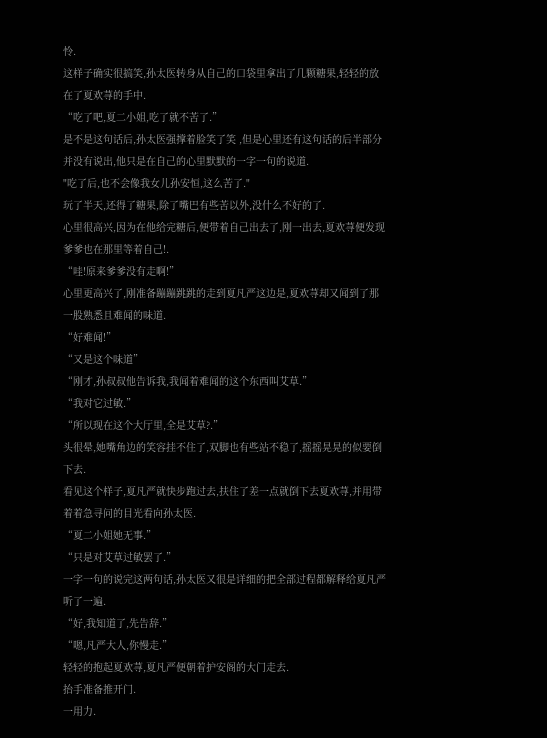怜.
这样子确实很搞笑,孙太医转身从自己的口袋里拿出了几颗糖果,轻轻的放在了夏欢荨的手中.
“吃了吧,夏二小姐,吃了就不苦了.”
是不是这句话后,孙太医强撑着脸笑了笑 ,但是心里还有这句话的后半部分并没有说出,他只是在自己的心里默默的一字一句的说道.
"吃了后,也不会像我女儿孙安恒,这么苦了."
玩了半天,还得了糖果,除了嘴巴有些苦以外,没什么不好的了.
心里很高兴,因为在他给完糖后,便带着自己出去了,刚一出去,夏欢荨便发现爹爹也在那里等着自己!.
“哇!原来爹爹没有走啊!”
心里更高兴了,刚准备蹦蹦跳跳的走到夏凡严这边是,夏欢荨却又闻到了那一股熟悉且难闻的味道.
“好难闻!”
“又是这个味道”
“刚才,孙叔叔他告诉我,我闻着难闻的这个东西叫艾草.”
“我对它过敏.”
“所以现在这个大厅里,全是艾草?.”
头很晕,她嘴角边的笑容挂不住了,双脚也有些站不稳了,摇摇晃晃的似要倒下去.
看见这个样子,夏凡严就快步跑过去,扶住了差一点就倒下去夏欢荨,并用带着着急寻问的目光看向孙太医.
“夏二小姐她无事.”
“只是对艾草过敏罢了.”
一字一句的说完这两句话,孙太医又很是详细的把全部过程都解释给夏凡严听了一遍.
“好,我知道了,先告辞.”
“嗯,凡严大人,你慢走.”
轻轻的抱起夏欢荨,夏凡严便朝着护安阁的大门走去.
抬手准备推开门.
一用力.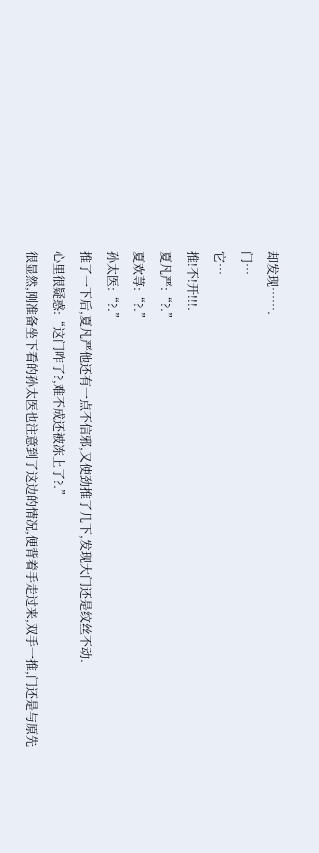却发现…….
门…
它…
推!不!开!!!.
夏凡严:“?.”
夏欢荨:“?.”
孙太医:“?.”
推了一下后,夏凡严他还有一点不信邪,又使劲推了几下,发现大门还是纹丝不动.
心里很疑惑:“这门咋了?,难不成还被冻上了?.”
很显然,刚准备坐下看的孙太医也注意到了这边的情况,便背着手走过来,双手一推,门还是与原先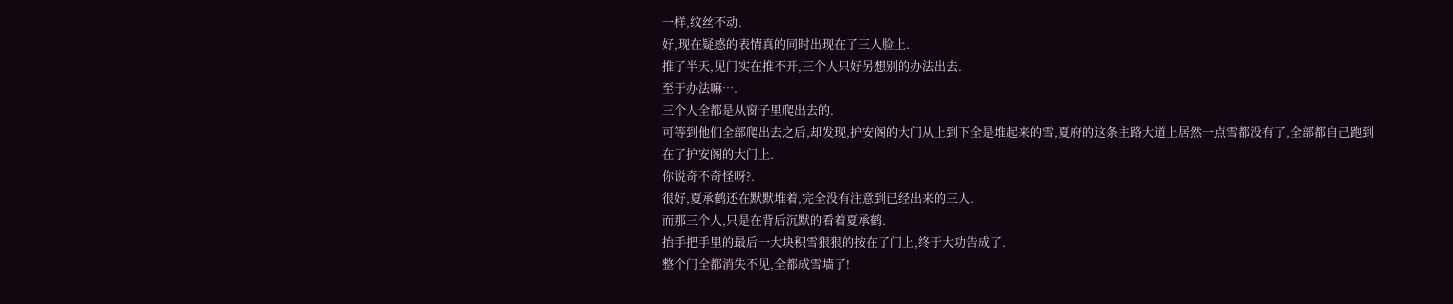一样,纹丝不动.
好,现在疑惑的表情真的同时出现在了三人脸上.
推了半天,见门实在推不开,三个人只好另想别的办法出去.
至于办法嘛….
三个人全都是从窗子里爬出去的.
可等到他们全部爬出去之后,却发现,护安阁的大门从上到下全是堆起来的雪,夏府的这条主路大道上居然一点雪都没有了,全部都自己跑到在了护安阁的大门上.
你说奇不奇怪呀?.
很好,夏承鹤还在默默堆着,完全没有注意到已经出来的三人.
而那三个人,只是在背后沉默的看着夏承鹤.
抬手把手里的最后一大块积雪狠狠的按在了门上,终于大功告成了.
整个门全都消失不见,全都成雪墙了!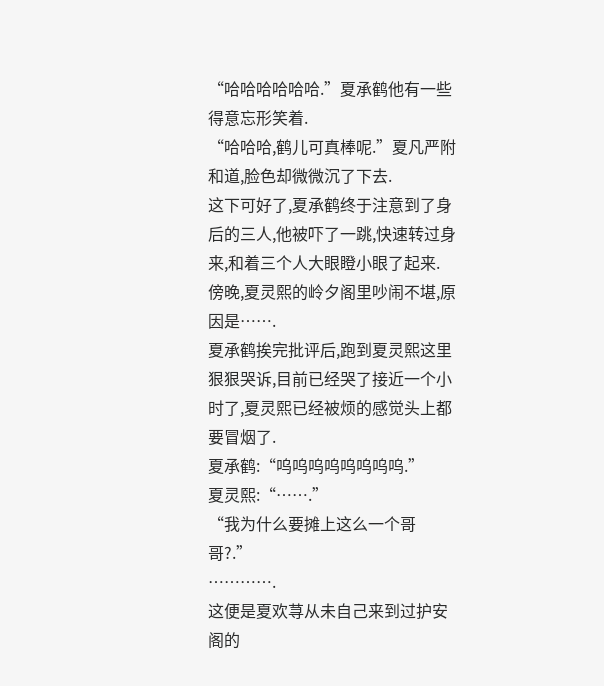“哈哈哈哈哈哈.”夏承鹤他有一些得意忘形笑着.
“哈哈哈,鹤儿可真棒呢.”夏凡严附和道,脸色却微微沉了下去.
这下可好了,夏承鹤终于注意到了身后的三人,他被吓了一跳,快速转过身来,和着三个人大眼瞪小眼了起来.
傍晚,夏灵熙的岭夕阁里吵闹不堪,原因是…….
夏承鹤挨完批评后,跑到夏灵熙这里狠狠哭诉,目前已经哭了接近一个小时了,夏灵熙已经被烦的感觉头上都要冒烟了.
夏承鹤:“呜呜呜呜呜呜呜呜.”
夏灵熙:“…….”
“我为什么要摊上这么一个哥哥?.”
………….
这便是夏欢荨从未自己来到过护安阁的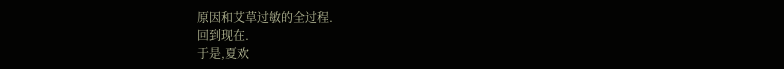原因和艾草过敏的全过程.
回到现在.
于是,夏欢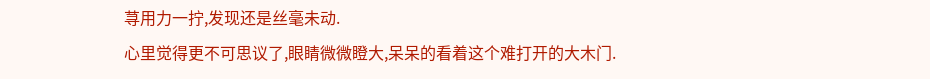荨用力一拧,发现还是丝毫未动.
心里觉得更不可思议了,眼睛微微瞪大,呆呆的看着这个难打开的大木门.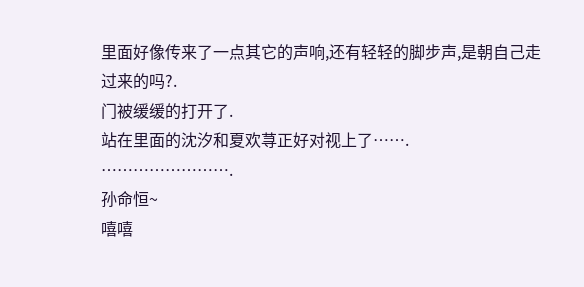里面好像传来了一点其它的声响,还有轻轻的脚步声,是朝自己走过来的吗?.
门被缓缓的打开了.
站在里面的沈汐和夏欢荨正好对视上了…….
…………………….
孙命恒~
嘻嘻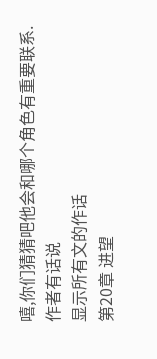嘻,你们猜猜吧他会和哪个角色有重要联系.
作者有话说
显示所有文的作话
第20章 进望